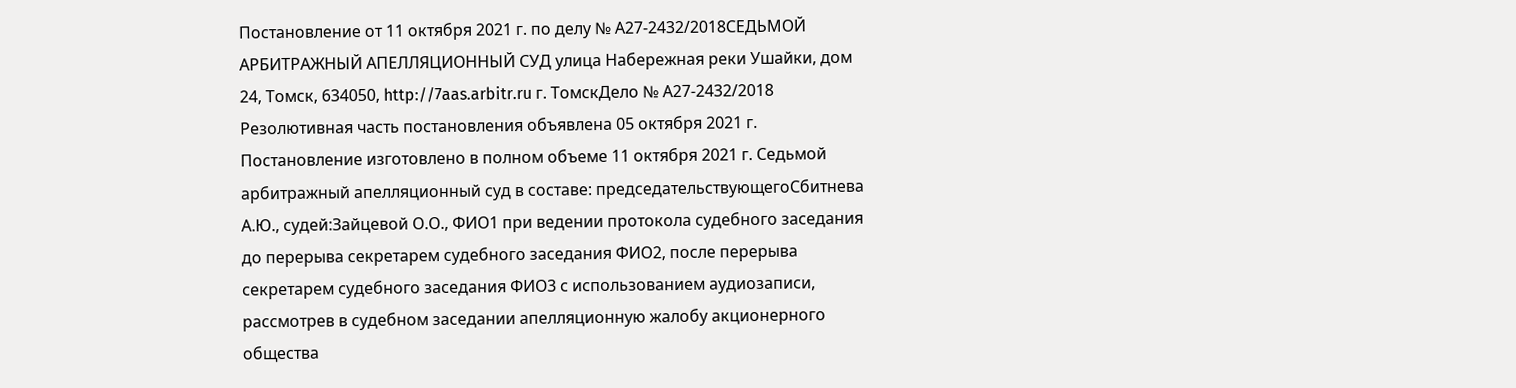Постановление от 11 октября 2021 г. по делу № А27-2432/2018СЕДЬМОЙ АРБИТРАЖНЫЙ АПЕЛЛЯЦИОННЫЙ СУД улица Набережная реки Ушайки, дом 24, Томск, 634050, http://7aas.arbitr.ru г. ТомскДело № А27-2432/2018 Резолютивная часть постановления объявлена 05 октября 2021 г. Постановление изготовлено в полном объеме 11 октября 2021 г. Седьмой арбитражный апелляционный суд в составе: председательствующегоСбитнева А.Ю., судей:Зайцевой О.О., ФИО1 при ведении протокола судебного заседания до перерыва секретарем судебного заседания ФИО2, после перерыва секретарем судебного заседания ФИО3 с использованием аудиозаписи, рассмотрев в судебном заседании апелляционную жалобу акционерного общества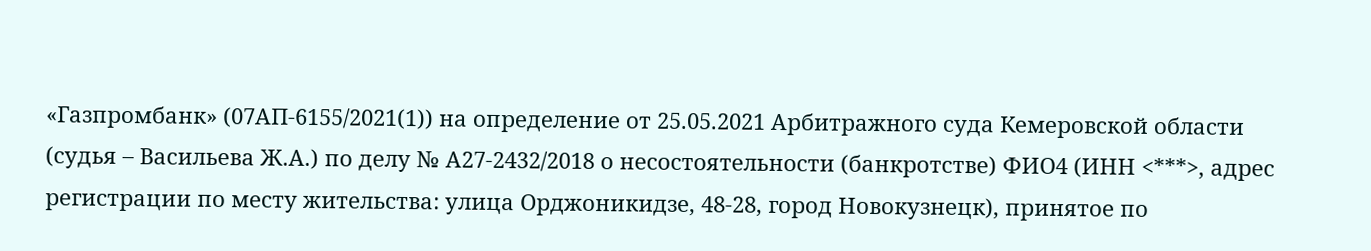«Газпромбанк» (07АП-6155/2021(1)) на определение от 25.05.2021 Арбитражного суда Кемеровской области (судья – Васильева Ж.А.) по делу № А27-2432/2018 о несостоятельности (банкротстве) ФИО4 (ИНН <***>, адрес регистрации по месту жительства: улица Орджоникидзе, 48-28, город Новокузнецк), принятое по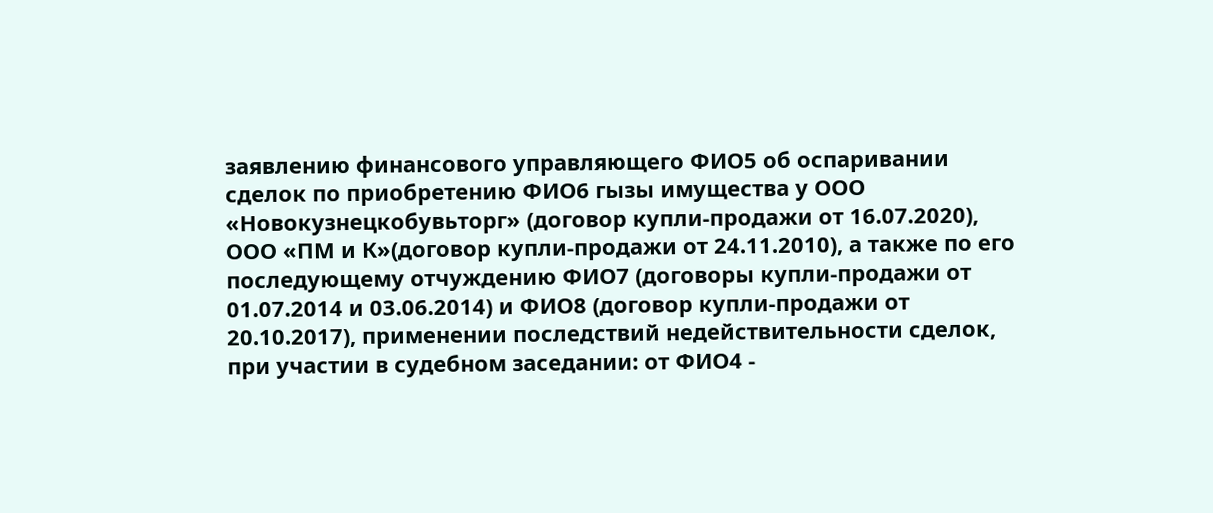заявлению финансового управляющего ФИО5 об оспаривании сделок по приобретению ФИО6 гызы имущества у ООО «Новокузнецкобувьторг» (договор купли-продажи от 16.07.2020), ООО «ПМ и К»(договор купли-продажи от 24.11.2010), а также по его последующему отчуждению ФИО7 (договоры купли-продажи от 01.07.2014 и 03.06.2014) и ФИО8 (договор купли-продажи от 20.10.2017), применении последствий недействительности сделок, при участии в судебном заседании: от ФИО4 -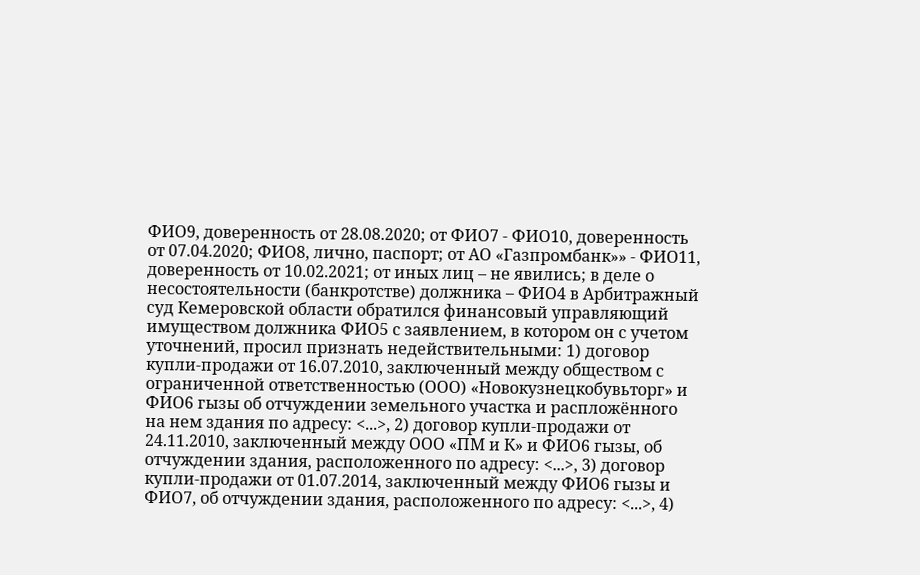ФИО9, доверенность от 28.08.2020; от ФИО7 - ФИО10, доверенность от 07.04.2020; ФИО8, лично, паспорт; от АО «Газпромбанк»» - ФИО11, доверенность от 10.02.2021; от иных лиц – не явились; в деле о несостоятельности (банкротстве) должника – ФИО4 в Арбитражный суд Кемеровской области обратился финансовый управляющий имуществом должника ФИО5 с заявлением, в котором он с учетом уточнений, просил признать недействительными: 1) договор купли-продажи от 16.07.2010, заключенный между обществом с ограниченной ответственностью (ООО) «Новокузнецкобувьторг» и ФИО6 гызы об отчуждении земельного участка и распложённого на нем здания по адресу: <...>, 2) договор купли-продажи от 24.11.2010, заключенный между ООО «ПМ и К» и ФИО6 гызы, об отчуждении здания, расположенного по адресу: <...>, 3) договор купли-продажи от 01.07.2014, заключенный между ФИО6 гызы и ФИО7, об отчуждении здания, расположенного по адресу: <...>, 4)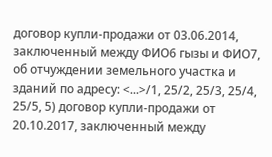договор купли-продажи от 03.06.2014, заключенный между ФИО6 гызы и ФИО7, об отчуждении земельного участка и зданий по адресу: <...>/1, 25/2, 25/3, 25/4, 25/5, 5) договор купли-продажи от 20.10.2017, заключенный между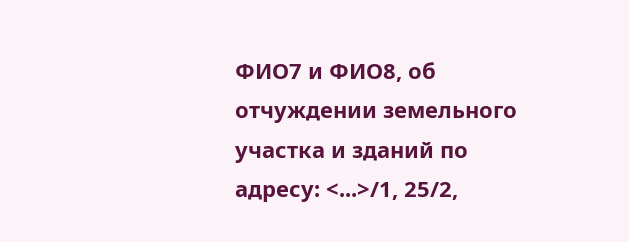ФИО7 и ФИО8, об отчуждении земельного участка и зданий по адресу: <...>/1, 25/2,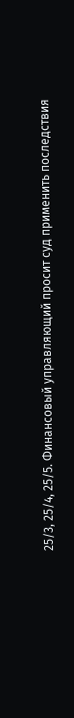25/3, 25/4, 25/5. Финансовый управляющий просит суд применить последствия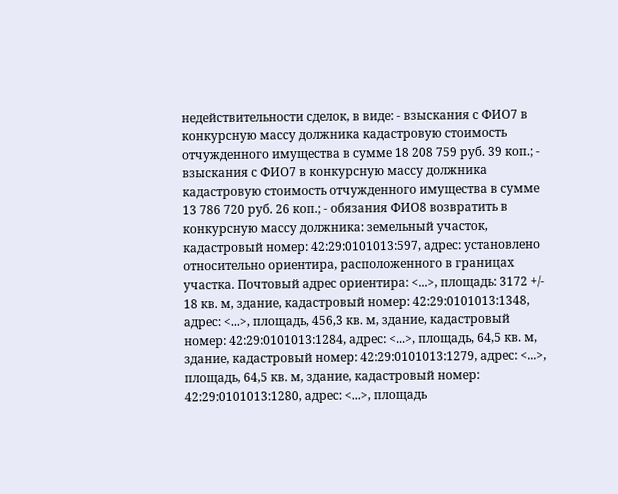недействительности сделок, в виде: - взыскания с ФИО7 в конкурсную массу должника кадастровую стоимость отчужденного имущества в сумме 18 208 759 руб. 39 коп.; - взыскания с ФИО7 в конкурсную массу должника кадастровую стоимость отчужденного имущества в сумме 13 786 720 руб. 26 коп.; - обязания ФИО8 возвратить в конкурсную массу должника: земельный участок, кадастровый номер: 42:29:0101013:597, адрес: установлено относительно ориентира, расположенного в границах участка. Почтовый адрес ориентира: <...>, площадь: 3172 +/- 18 кв. м, здание, кадастровый номер: 42:29:0101013:1348, адрес: <...>, площадь, 456,3 кв. м, здание, кадастровый номер: 42:29:0101013:1284, адрес: <...>, площадь, 64,5 кв. м, здание, кадастровый номер: 42:29:0101013:1279, адрес: <...>, площадь, 64,5 кв. м, здание, кадастровый номер: 42:29:0101013:1280, адрес: <...>, площадь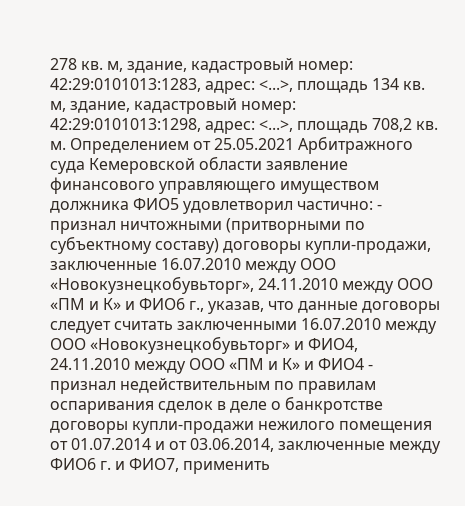278 кв. м, здание, кадастровый номер: 42:29:0101013:1283, адрес: <...>, площадь 134 кв. м, здание, кадастровый номер: 42:29:0101013:1298, адрес: <...>, площадь 708,2 кв. м. Определением от 25.05.2021 Арбитражного суда Кемеровской области заявление финансового управляющего имуществом должника ФИО5 удовлетворил частично: - признал ничтожными (притворными по субъектному составу) договоры купли-продажи, заключенные 16.07.2010 между ООО «Новокузнецкобувьторг», 24.11.2010 между ООО «ПМ и К» и ФИО6 г., указав, что данные договоры следует считать заключенными 16.07.2010 между ООО «Новокузнецкобувьторг» и ФИО4, 24.11.2010 между ООО «ПМ и К» и ФИО4 - признал недействительным по правилам оспаривания сделок в деле о банкротстве договоры купли-продажи нежилого помещения от 01.07.2014 и от 03.06.2014, заключенные между ФИО6 г. и ФИО7, применить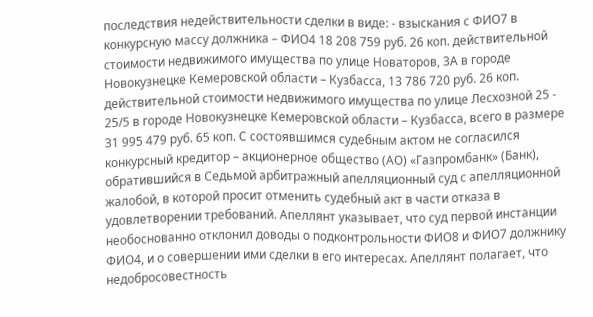последствия недействительности сделки в виде: - взыскания с ФИО7 в конкурсную массу должника – ФИО4 18 208 759 руб. 26 коп. действительной стоимости недвижимого имущества по улице Новаторов, 3А в городе Новокузнецке Кемеровской области – Кузбасса, 13 786 720 руб. 26 коп. действительной стоимости недвижимого имущества по улице Лесхозной 25 - 25/5 в городе Новокузнецке Кемеровской области – Кузбасса, всего в размере 31 995 479 руб. 65 коп. С состоявшимся судебным актом не согласился конкурсный кредитор – акционерное общество (АО) «Газпромбанк» (Банк), обратившийся в Седьмой арбитражный апелляционный суд с апелляционной жалобой, в которой просит отменить судебный акт в части отказа в удовлетворении требований. Апеллянт указывает, что суд первой инстанции необоснованно отклонил доводы о подконтрольности ФИО8 и ФИО7 должнику ФИО4, и о совершении ими сделки в его интересах. Апеллянт полагает, что недобросовестность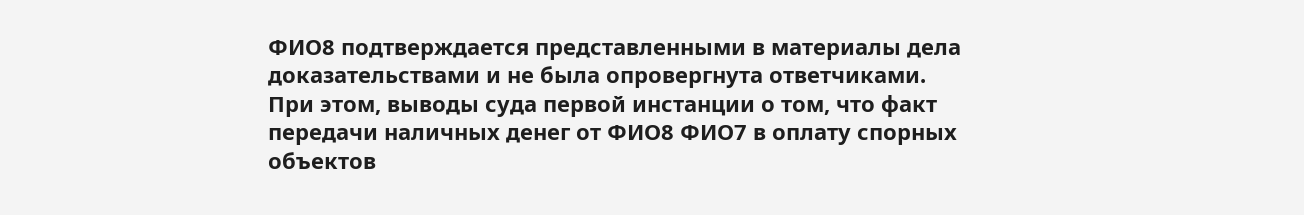ФИО8 подтверждается представленными в материалы дела доказательствами и не была опровергнута ответчиками. При этом, выводы суда первой инстанции о том, что факт передачи наличных денег от ФИО8 ФИО7 в оплату спорных объектов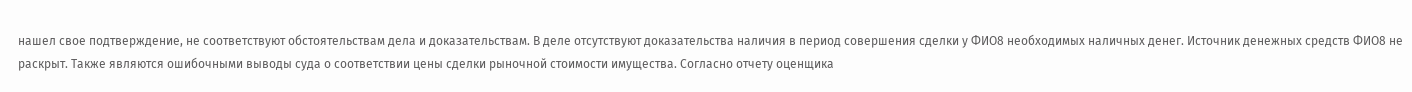нашел свое подтверждение, не соответствуют обстоятельствам дела и доказательствам. В деле отсутствуют доказательства наличия в период совершения сделки у ФИО8 необходимых наличных денег. Источник денежных средств ФИО8 не раскрыт. Также являются ошибочными выводы суда о соответствии цены сделки рыночной стоимости имущества. Согласно отчету оценщика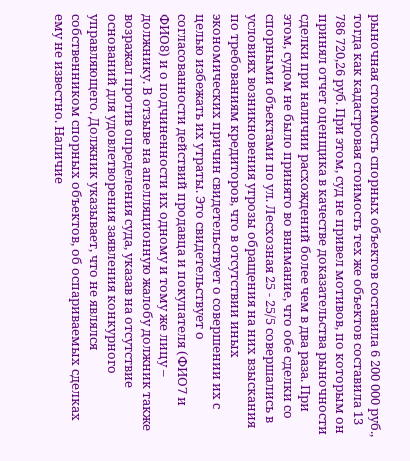рыночная стоимость спорных объектов составила 6 200 000 руб., тогда как кадастровая стоимость тех же объектов составила 13 786 720,26 руб. При этом, суд не привел мотивов, по которым он принял отчет оценщика в качестве доказательства рыночности сделки при наличии расхождений более чем в два раза. При этом, судом не было принято во внимание, что обе сделки со спорными объектами по ул. Лесхозная 25 - 25/5 совершались в условиях возникновения угрозы обращения на них взыскания по требованиям кредиторов, что в отсутствии иных экономических причин свидетельствует о совершении их с целью избежать их утраты. Это свидетельствует о согласованности действий продавца и покупателя (ФИО7 и ФИО8) и о подчиненности их одному и тому же лицу – должнику. В отзыве на апелляционную жалобу должник также возражал против определения суда, указав на отсутствие оснований для удовлетворения заявления конкурного управляющего. Должник указывает, что не являлся собственником спорных объектов, об оспариваемых сделках ему не известно. Наличие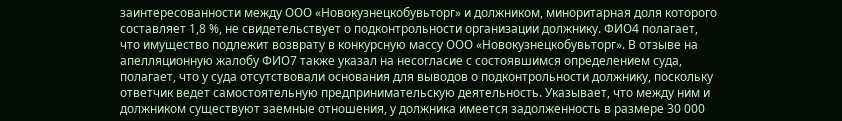заинтересованности между ООО «Новокузнецкобувьторг» и должником, миноритарная доля которого составляет 1,8 %, не свидетельствует о подконтрольности организации должнику. ФИО4 полагает, что имущество подлежит возврату в конкурсную массу ООО «Новокузнецкобувьторг». В отзыве на апелляционную жалобу ФИО7 также указал на несогласие с состоявшимся определением суда, полагает, что у суда отсутствовали основания для выводов о подконтрольности должнику, поскольку ответчик ведет самостоятельную предпринимательскую деятельность. Указывает, что между ним и должником существуют заемные отношения, у должника имеется задолженность в размере 30 000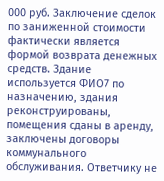000 руб. Заключение сделок по заниженной стоимости фактически является формой возврата денежных средств. Здание используется ФИО7 по назначению, здания реконструированы, помещения сданы в аренду, заключены договоры коммунального обслуживания. Ответчику не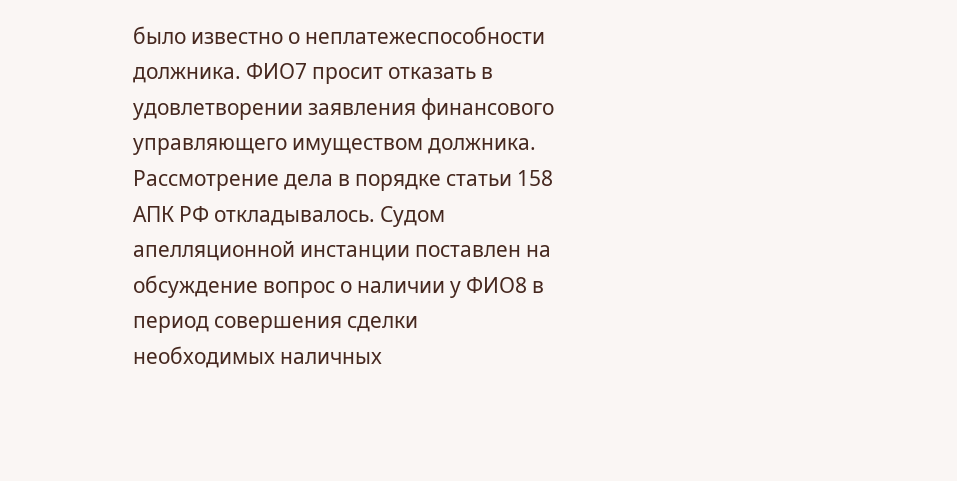было известно о неплатежеспособности должника. ФИО7 просит отказать в удовлетворении заявления финансового управляющего имуществом должника. Рассмотрение дела в порядке статьи 158 АПК РФ откладывалось. Судом апелляционной инстанции поставлен на обсуждение вопрос о наличии у ФИО8 в период совершения сделки необходимых наличных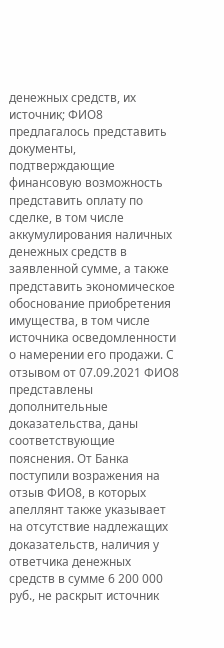денежных средств, их источник; ФИО8 предлагалось представить документы, подтверждающие финансовую возможность представить оплату по сделке, в том числе аккумулирования наличных денежных средств в заявленной сумме, а также представить экономическое обоснование приобретения имущества, в том числе источника осведомленности о намерении его продажи. С отзывом от 07.09.2021 ФИО8 представлены дополнительные доказательства, даны соответствующие пояснения. От Банка поступили возражения на отзыв ФИО8, в которых апеллянт также указывает на отсутствие надлежащих доказательств, наличия у ответчика денежных средств в сумме 6 200 000 руб., не раскрыт источник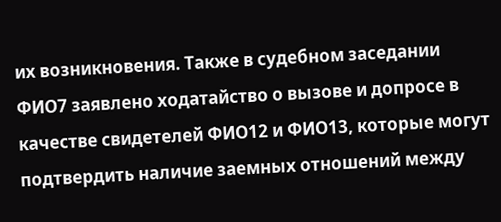их возникновения. Также в судебном заседании ФИО7 заявлено ходатайство о вызове и допросе в качестве свидетелей ФИО12 и ФИО13, которые могут подтвердить наличие заемных отношений между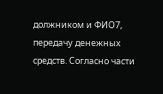должником и ФИО7, передачу денежных средств. Согласно части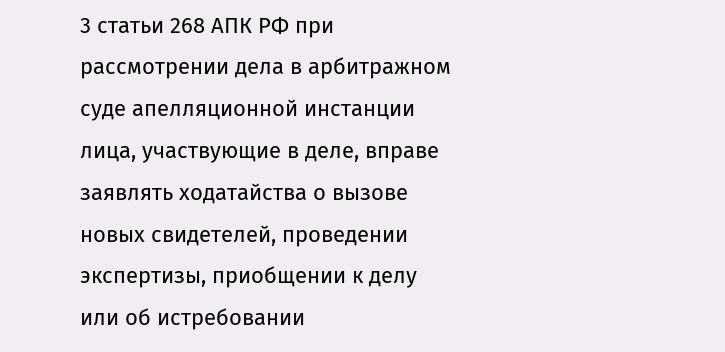3 статьи 268 АПК РФ при рассмотрении дела в арбитражном суде апелляционной инстанции лица, участвующие в деле, вправе заявлять ходатайства о вызове новых свидетелей, проведении экспертизы, приобщении к делу или об истребовании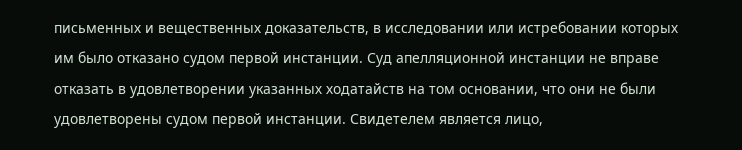письменных и вещественных доказательств, в исследовании или истребовании которых им было отказано судом первой инстанции. Суд апелляционной инстанции не вправе отказать в удовлетворении указанных ходатайств на том основании, что они не были удовлетворены судом первой инстанции. Свидетелем является лицо,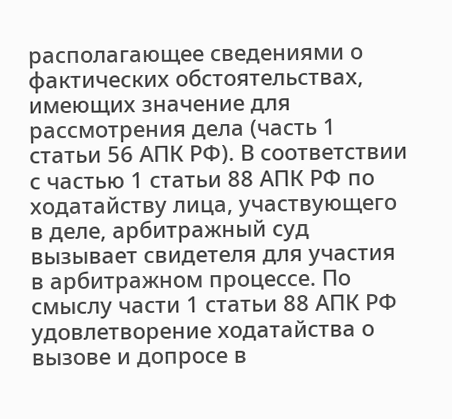располагающее сведениями о фактических обстоятельствах, имеющих значение для рассмотрения дела (часть 1 статьи 56 АПК РФ). В соответствии с частью 1 статьи 88 АПК РФ по ходатайству лица, участвующего в деле, арбитражный суд вызывает свидетеля для участия в арбитражном процессе. По смыслу части 1 статьи 88 АПК РФ удовлетворение ходатайства о вызове и допросе в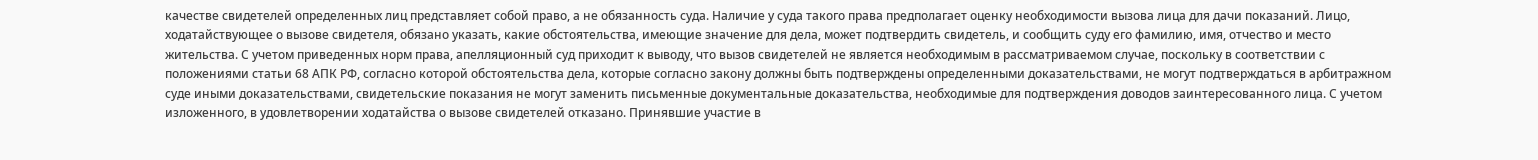качестве свидетелей определенных лиц представляет собой право, а не обязанность суда. Наличие у суда такого права предполагает оценку необходимости вызова лица для дачи показаний. Лицо, ходатайствующее о вызове свидетеля, обязано указать, какие обстоятельства, имеющие значение для дела, может подтвердить свидетель, и сообщить суду его фамилию, имя, отчество и место жительства. С учетом приведенных норм права, апелляционный суд приходит к выводу, что вызов свидетелей не является необходимым в рассматриваемом случае, поскольку в соответствии с положениями статьи 68 АПК РФ, согласно которой обстоятельства дела, которые согласно закону должны быть подтверждены определенными доказательствами, не могут подтверждаться в арбитражном суде иными доказательствами, свидетельские показания не могут заменить письменные документальные доказательства, необходимые для подтверждения доводов заинтересованного лица. С учетом изложенного, в удовлетворении ходатайства о вызове свидетелей отказано. Принявшие участие в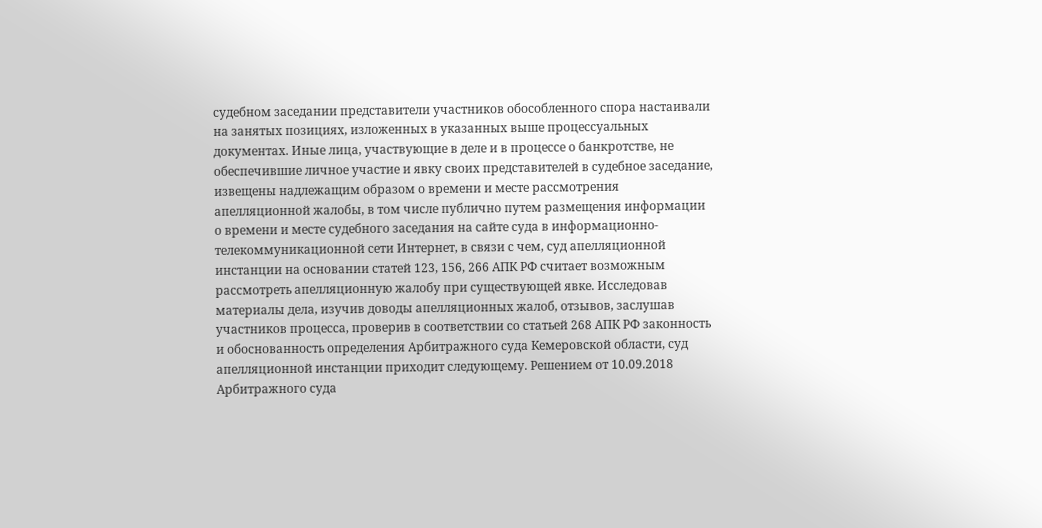судебном заседании представители участников обособленного спора настаивали на занятых позициях, изложенных в указанных выше процессуальных документах. Иные лица, участвующие в деле и в процессе о банкротстве, не обеспечившие личное участие и явку своих представителей в судебное заседание, извещены надлежащим образом о времени и месте рассмотрения апелляционной жалобы, в том числе публично путем размещения информации о времени и месте судебного заседания на сайте суда в информационно-телекоммуникационной сети Интернет, в связи с чем, суд апелляционной инстанции на основании статей 123, 156, 266 АПК РФ считает возможным рассмотреть апелляционную жалобу при существующей явке. Исследовав материалы дела, изучив доводы апелляционных жалоб, отзывов, заслушав участников процесса, проверив в соответствии со статьей 268 АПК РФ законность и обоснованность определения Арбитражного суда Кемеровской области, суд апелляционной инстанции приходит следующему. Решением от 10.09.2018 Арбитражного суда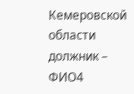Кемеровской области должник – ФИО4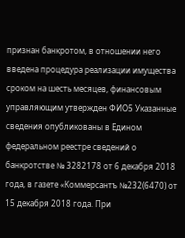признан банкротом, в отношении него введена процедура реализации имущества сроком на шесть месяцев, финансовым управляющим утвержден ФИО5 Указанные сведения опубликованы в Едином федеральном реестре сведений о банкротстве № 3282178 от 6 декабря 2018 года, в газете «Коммерсантъ №232(6470) от 15 декабря 2018 года. При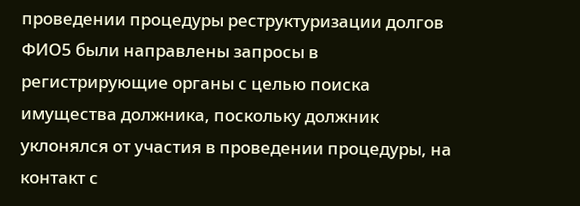проведении процедуры реструктуризации долгов ФИО5 были направлены запросы в регистрирующие органы с целью поиска имущества должника, поскольку должник уклонялся от участия в проведении процедуры, на контакт с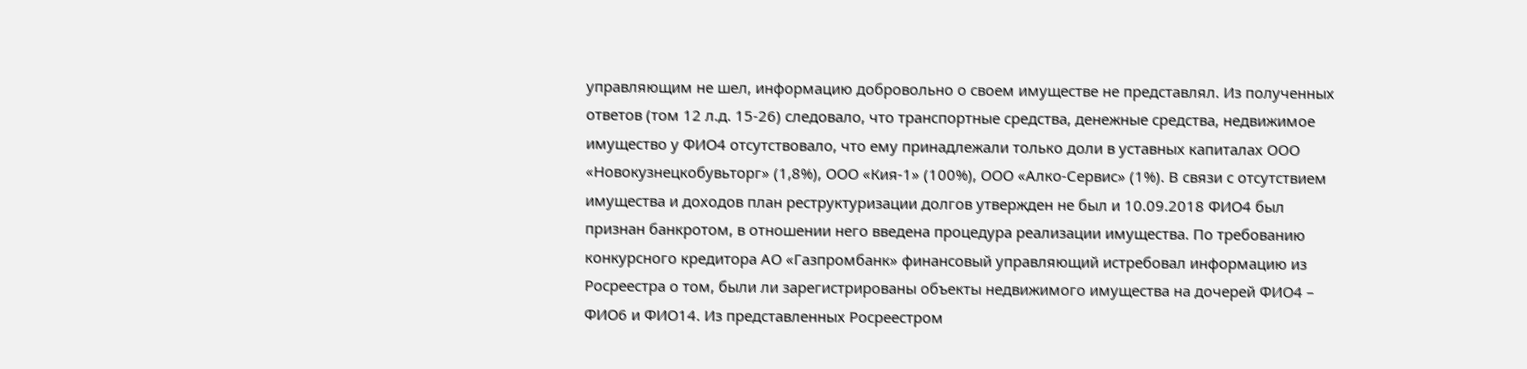управляющим не шел, информацию добровольно о своем имуществе не представлял. Из полученных ответов (том 12 л.д. 15-26) следовало, что транспортные средства, денежные средства, недвижимое имущество у ФИО4 отсутствовало, что ему принадлежали только доли в уставных капиталах ООО «Новокузнецкобувьторг» (1,8%), ООО «Кия-1» (100%), ООО «Алко-Сервис» (1%). В связи с отсутствием имущества и доходов план реструктуризации долгов утвержден не был и 10.09.2018 ФИО4 был признан банкротом, в отношении него введена процедура реализации имущества. По требованию конкурсного кредитора АО «Газпромбанк» финансовый управляющий истребовал информацию из Росреестра о том, были ли зарегистрированы объекты недвижимого имущества на дочерей ФИО4 – ФИО6 и ФИО14. Из представленных Росреестром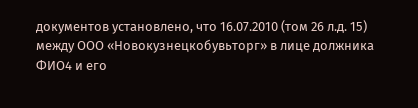документов установлено, что 16.07.2010 (том 26 л.д. 15) между ООО «Новокузнецкобувьторг» в лице должника ФИО4 и его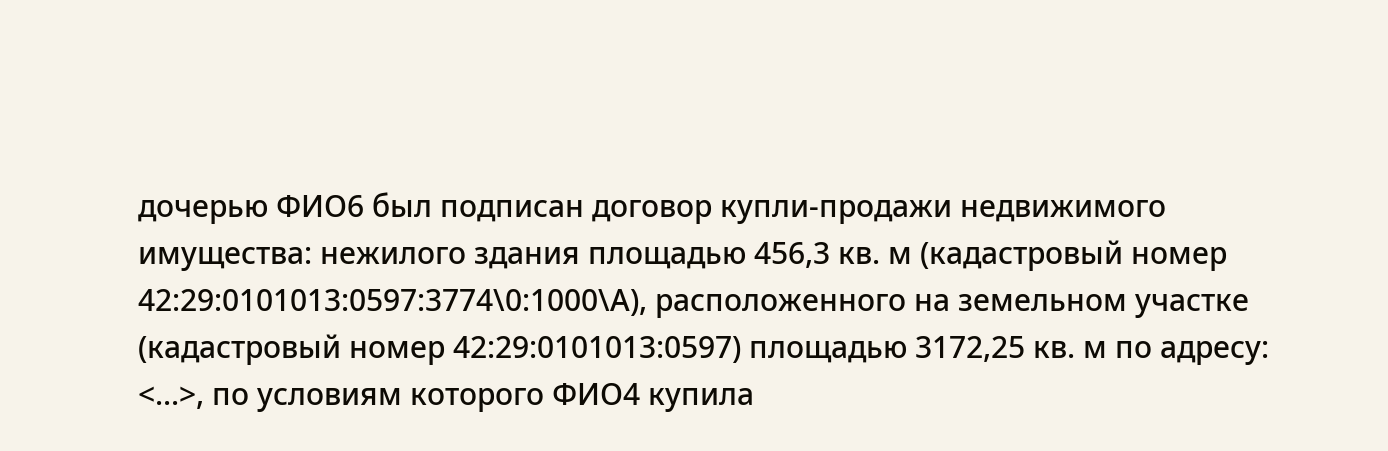дочерью ФИО6 был подписан договор купли-продажи недвижимого имущества: нежилого здания площадью 456,3 кв. м (кадастровый номер 42:29:0101013:0597:3774\0:1000\А), расположенного на земельном участке (кадастровый номер 42:29:0101013:0597) площадью 3172,25 кв. м по адресу: <...>, по условиям которого ФИО4 купила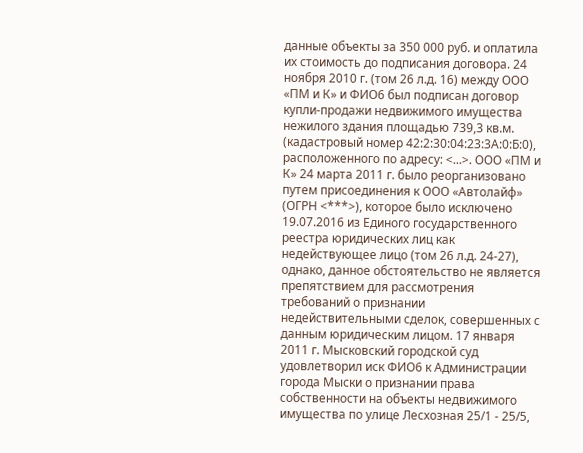данные объекты за 350 000 руб. и оплатила их стоимость до подписания договора. 24 ноября 2010 г. (том 26 л.д. 16) между ООО «ПМ и К» и ФИО6 был подписан договор купли-продажи недвижимого имущества нежилого здания площадью 739,3 кв.м. (кадастровый номер 42:2:30:04:23:3А:0:Б:0), расположенного по адресу: <...>. ООО «ПМ и К» 24 марта 2011 г. было реорганизовано путем присоединения к ООО «Автолайф» (ОГРН <***>), которое было исключено 19.07.2016 из Единого государственного реестра юридических лиц как недействующее лицо (том 26 л.д. 24-27), однако, данное обстоятельство не является препятствием для рассмотрения требований о признании недействительными сделок, совершенных с данным юридическим лицом. 17 января 2011 г. Мысковский городской суд удовлетворил иск ФИО6 к Администрации города Мыски о признании права собственности на объекты недвижимого имущества по улице Лесхозная 25/1 - 25/5,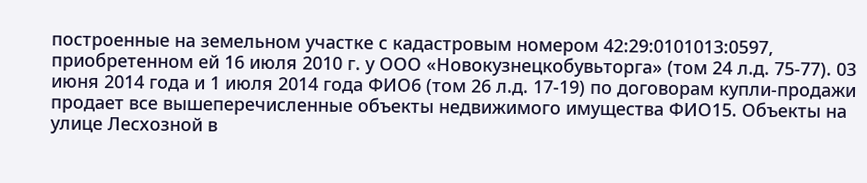построенные на земельном участке с кадастровым номером 42:29:0101013:0597, приобретенном ей 16 июля 2010 г. у ООО «Новокузнецкобувьторга» (том 24 л.д. 75-77). 03 июня 2014 года и 1 июля 2014 года ФИО6 (том 26 л.д. 17-19) по договорам купли-продажи продает все вышеперечисленные объекты недвижимого имущества ФИО15. Объекты на улице Лесхозной в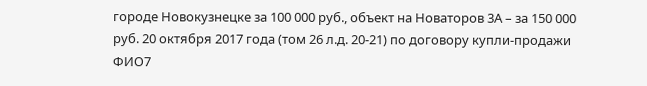городе Новокузнецке за 100 000 руб., объект на Новаторов 3А – за 150 000 руб. 20 октября 2017 года (том 26 л.д. 20-21) по договору купли-продажи ФИО7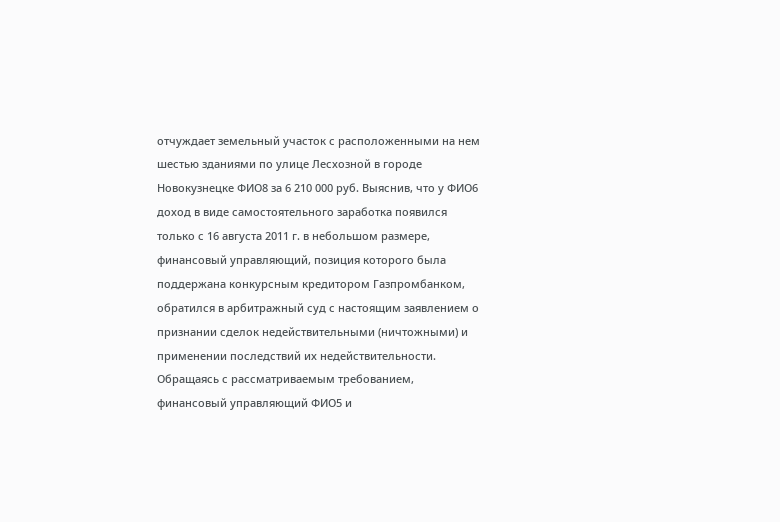отчуждает земельный участок с расположенными на нем шестью зданиями по улице Лесхозной в городе Новокузнецке ФИО8 за 6 210 000 руб. Выяснив, что у ФИО6 доход в виде самостоятельного заработка появился только с 16 августа 2011 г. в небольшом размере, финансовый управляющий, позиция которого была поддержана конкурсным кредитором Газпромбанком, обратился в арбитражный суд с настоящим заявлением о признании сделок недействительными (ничтожными) и применении последствий их недействительности. Обращаясь с рассматриваемым требованием, финансовый управляющий ФИО5 и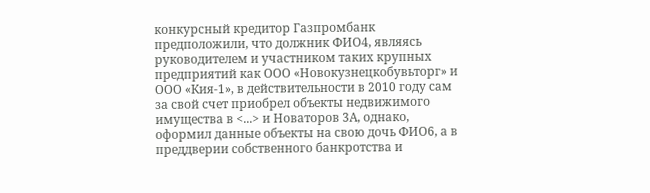конкурсный кредитор Газпромбанк предположили, что должник ФИО4, являясь руководителем и участником таких крупных предприятий как ООО «Новокузнецкобувьторг» и ООО «Кия-1», в действительности в 2010 году сам за свой счет приобрел объекты недвижимого имущества в <...> и Новаторов 3А, однако, оформил данные объекты на свою дочь ФИО6, а в преддверии собственного банкротства и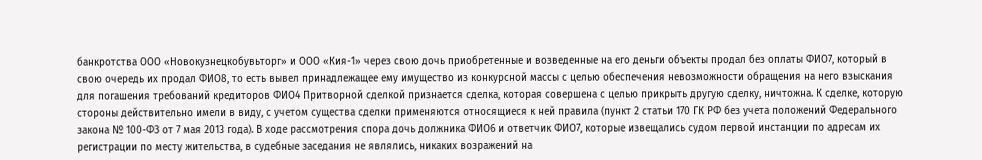банкротства ООО «Новокузнецкобувьторг» и ООО «Кия-1» через свою дочь приобретенные и возведенные на его деньги объекты продал без оплаты ФИО7, который в свою очередь их продал ФИО8, то есть вывел принадлежащее ему имущество из конкурсной массы с целью обеспечения невозможности обращения на него взыскания для погашения требований кредиторов ФИО4 Притворной сделкой признается сделка, которая совершена с целью прикрыть другую сделку, ничтожна. К сделке, которую стороны действительно имели в виду, с учетом существа сделки применяются относящиеся к ней правила (пункт 2 статьи 170 ГК РФ без учета положений Федерального закона № 100-ФЗ от 7 мая 2013 года). В ходе рассмотрения спора дочь должника ФИО6 и ответчик ФИО7, которые извещались судом первой инстанции по адресам их регистрации по месту жительства, в судебные заседания не являлись, никаких возражений на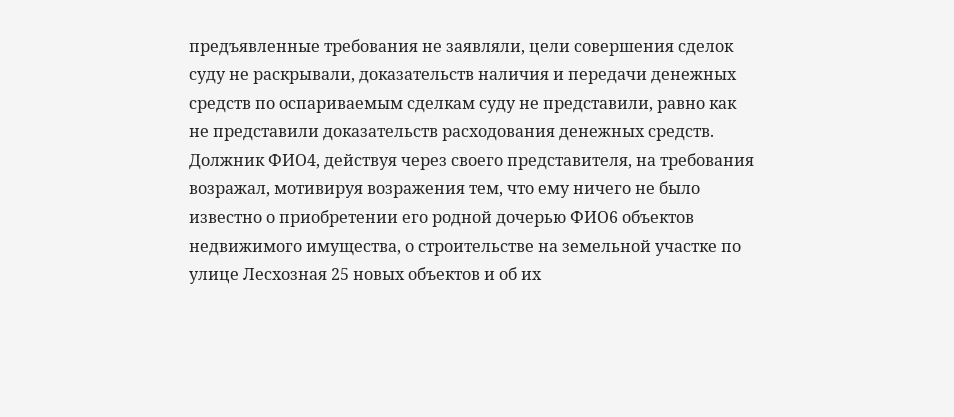предъявленные требования не заявляли, цели совершения сделок суду не раскрывали, доказательств наличия и передачи денежных средств по оспариваемым сделкам суду не представили, равно как не представили доказательств расходования денежных средств. Должник ФИО4, действуя через своего представителя, на требования возражал, мотивируя возражения тем, что ему ничего не было известно о приобретении его родной дочерью ФИО6 объектов недвижимого имущества, о строительстве на земельной участке по улице Лесхозная 25 новых объектов и об их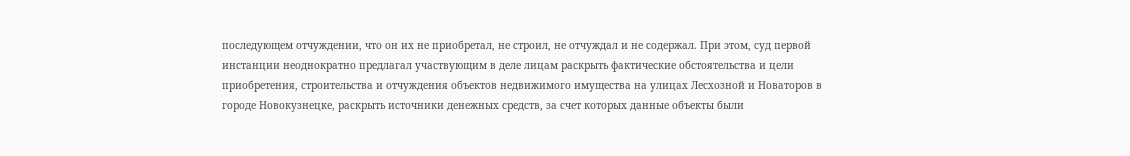последующем отчуждении, что он их не приобретал, не строил, не отчуждал и не содержал. При этом, суд первой инстанции неоднократно предлагал участвующим в деле лицам раскрыть фактические обстоятельства и цели приобретения, строительства и отчуждения объектов недвижимого имущества на улицах Лесхозной и Новаторов в городе Новокузнецке, раскрыть источники денежных средств, за счет которых данные объекты были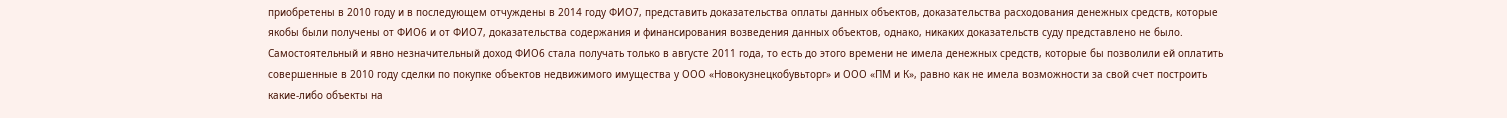приобретены в 2010 году и в последующем отчуждены в 2014 году ФИО7, представить доказательства оплаты данных объектов, доказательства расходования денежных средств, которые якобы были получены от ФИО6 и от ФИО7, доказательства содержания и финансирования возведения данных объектов, однако, никаких доказательств суду представлено не было. Самостоятельный и явно незначительный доход ФИО6 стала получать только в августе 2011 года, то есть до этого времени не имела денежных средств, которые бы позволили ей оплатить совершенные в 2010 году сделки по покупке объектов недвижимого имущества у ООО «Новокузнецкобувьторг» и ООО «ПМ и К», равно как не имела возможности за свой счет построить какие-либо объекты на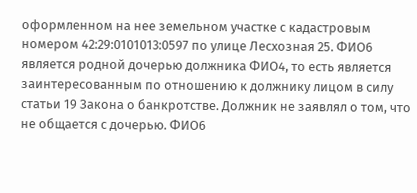оформленном на нее земельном участке с кадастровым номером 42:29:0101013:0597 по улице Лесхозная 25. ФИО6 является родной дочерью должника ФИО4, то есть является заинтересованным по отношению к должнику лицом в силу статьи 19 Закона о банкротстве. Должник не заявлял о том, что не общается с дочерью. ФИО6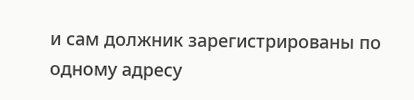и сам должник зарегистрированы по одному адресу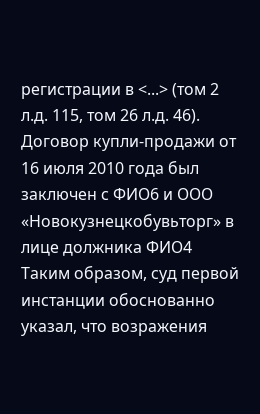регистрации в <...> (том 2 л.д. 115, том 26 л.д. 46). Договор купли-продажи от 16 июля 2010 года был заключен с ФИО6 и ООО «Новокузнецкобувьторг» в лице должника ФИО4 Таким образом, суд первой инстанции обоснованно указал, что возражения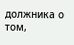должника о том,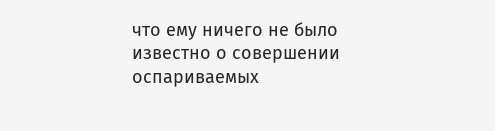что ему ничего не было известно о совершении оспариваемых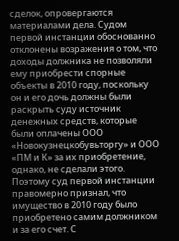сделок, опровергаются материалами дела. Судом первой инстанции обоснованно отклонены возражения о том, что доходы должника не позволяли ему приобрести спорные объекты в 2010 году, поскольку он и его дочь должны были раскрыть суду источник денежных средств, которые были оплачены ООО «Новокузнецкобувьторгу» и ООО «ПМ и К» за их приобретение, однако, не сделали этого. Поэтому суд первой инстанции правомерно признал, что имущество в 2010 году было приобретено самим должником и за его счет. С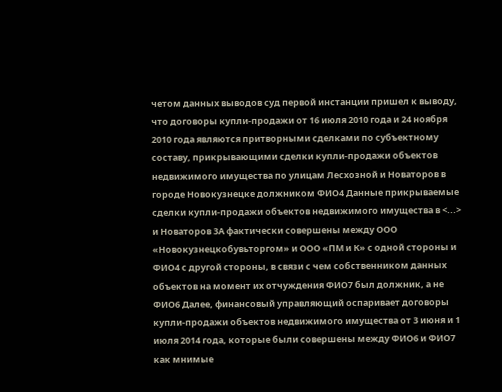четом данных выводов суд первой инстанции пришел к выводу, что договоры купли-продажи от 16 июля 2010 года и 24 ноября 2010 года являются притворными сделками по субъектному составу, прикрывающими сделки купли-продажи объектов недвижимого имущества по улицам Лесхозной и Новаторов в городе Новокузнецке должником ФИО4 Данные прикрываемые сделки купли-продажи объектов недвижимого имущества в <...> и Новаторов 3А фактически совершены между ООО «Новокузнецкобувьторгом» и ООО «ПМ и К» с одной стороны и ФИО4 с другой стороны, в связи с чем собственником данных объектов на момент их отчуждения ФИО7 был должник, а не ФИО6 Далее, финансовый управляющий оспаривает договоры купли-продажи объектов недвижимого имущества от 3 июня и 1 июля 2014 года, которые были совершены между ФИО6 и ФИО7 как мнимые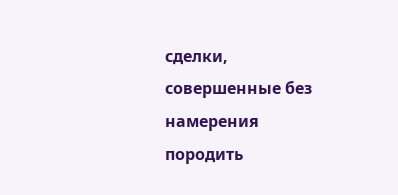сделки, совершенные без намерения породить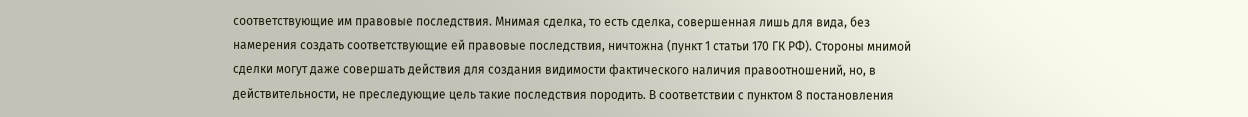соответствующие им правовые последствия. Мнимая сделка, то есть сделка, совершенная лишь для вида, без намерения создать соответствующие ей правовые последствия, ничтожна (пункт 1 статьи 170 ГК РФ). Стороны мнимой сделки могут даже совершать действия для создания видимости фактического наличия правоотношений, но, в действительности, не преследующие цель такие последствия породить. В соответствии с пунктом 8 постановления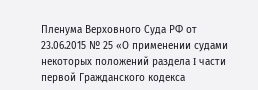Пленума Верховного Суда РФ от 23.06.2015 № 25 «О применении судами некоторых положений раздела I части первой Гражданского кодекса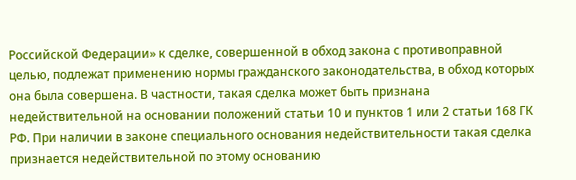Российской Федерации» к сделке, совершенной в обход закона с противоправной целью, подлежат применению нормы гражданского законодательства, в обход которых она была совершена. В частности, такая сделка может быть признана недействительной на основании положений статьи 10 и пунктов 1 или 2 статьи 168 ГК РФ. При наличии в законе специального основания недействительности такая сделка признается недействительной по этому основанию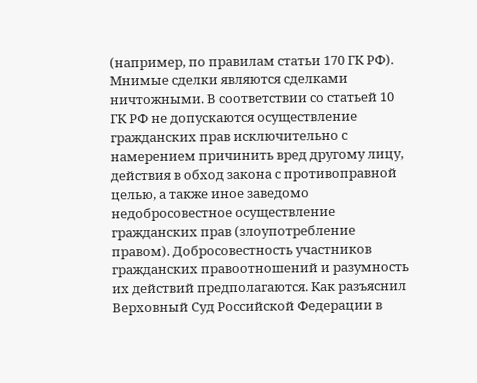(например, по правилам статьи 170 ГК РФ). Мнимые сделки являются сделками ничтожными. В соответствии со статьей 10 ГК РФ не допускаются осуществление гражданских прав исключительно с намерением причинить вред другому лицу, действия в обход закона с противоправной целью, а также иное заведомо недобросовестное осуществление гражданских прав (злоупотребление правом). Добросовестность участников гражданских правоотношений и разумность их действий предполагаются. Как разъяснил Верховный Суд Российской Федерации в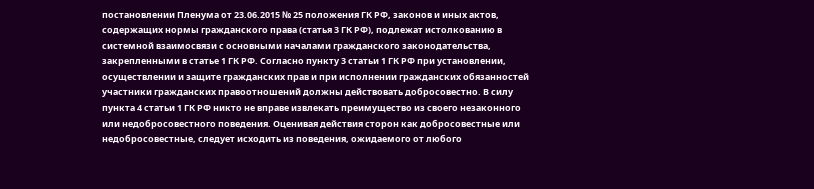постановлении Пленума от 23.06.2015 № 25 положения ГК РФ, законов и иных актов, содержащих нормы гражданского права (статья 3 ГК РФ), подлежат истолкованию в системной взаимосвязи с основными началами гражданского законодательства, закрепленными в статье 1 ГК РФ. Согласно пункту 3 статьи 1 ГК РФ при установлении, осуществлении и защите гражданских прав и при исполнении гражданских обязанностей участники гражданских правоотношений должны действовать добросовестно. В силу пункта 4 статьи 1 ГК РФ никто не вправе извлекать преимущество из своего незаконного или недобросовестного поведения. Оценивая действия сторон как добросовестные или недобросовестные, следует исходить из поведения, ожидаемого от любого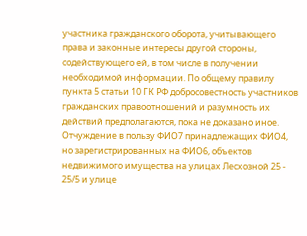участника гражданского оборота, учитывающего права и законные интересы другой стороны, содействующего ей, в том числе в получении необходимой информации. По общему правилу пункта 5 статьи 10 ГК РФ добросовестность участников гражданских правоотношений и разумность их действий предполагаются, пока не доказано иное. Отчуждение в пользу ФИО7 принадлежащих ФИО4, но зарегистрированных на ФИО6, объектов недвижимого имущества на улицах Лесхозной 25 - 25/5 и улице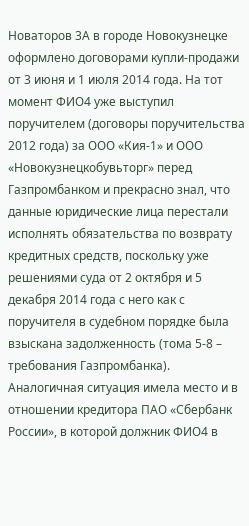Новаторов 3А в городе Новокузнецке оформлено договорами купли-продажи от 3 июня и 1 июля 2014 года. На тот момент ФИО4 уже выступил поручителем (договоры поручительства 2012 года) за ООО «Кия-1» и ООО «Новокузнецкобувьторг» перед Газпромбанком и прекрасно знал, что данные юридические лица перестали исполнять обязательства по возврату кредитных средств, поскольку уже решениями суда от 2 октября и 5 декабря 2014 года с него как с поручителя в судебном порядке была взыскана задолженность (тома 5-8 – требования Газпромбанка). Аналогичная ситуация имела место и в отношении кредитора ПАО «Сбербанк России», в которой должник ФИО4 в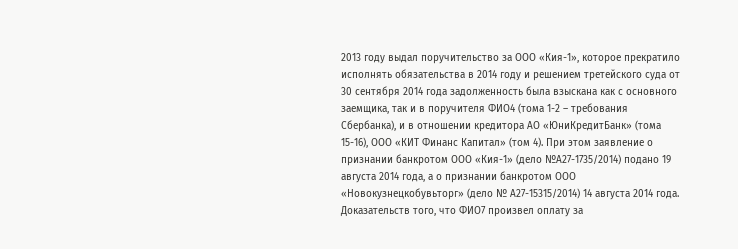2013 году выдал поручительство за ООО «Кия-1», которое прекратило исполнять обязательства в 2014 году и решением третейского суда от 30 сентября 2014 года задолженность была взыскана как с основного заемщика, так и в поручителя ФИО4 (тома 1-2 – требования Сбербанка), и в отношении кредитора АО «ЮниКредитБанк» (тома 15-16), ООО «КИТ Финанс Капитал» (том 4). При этом заявление о признании банкротом ООО «Кия-1» (дело №А27-1735/2014) подано 19 августа 2014 года, а о признании банкротом ООО «Новокузнецкобувьторг» (дело № А27-15315/2014) 14 августа 2014 года. Доказательств того, что ФИО7 произвел оплату за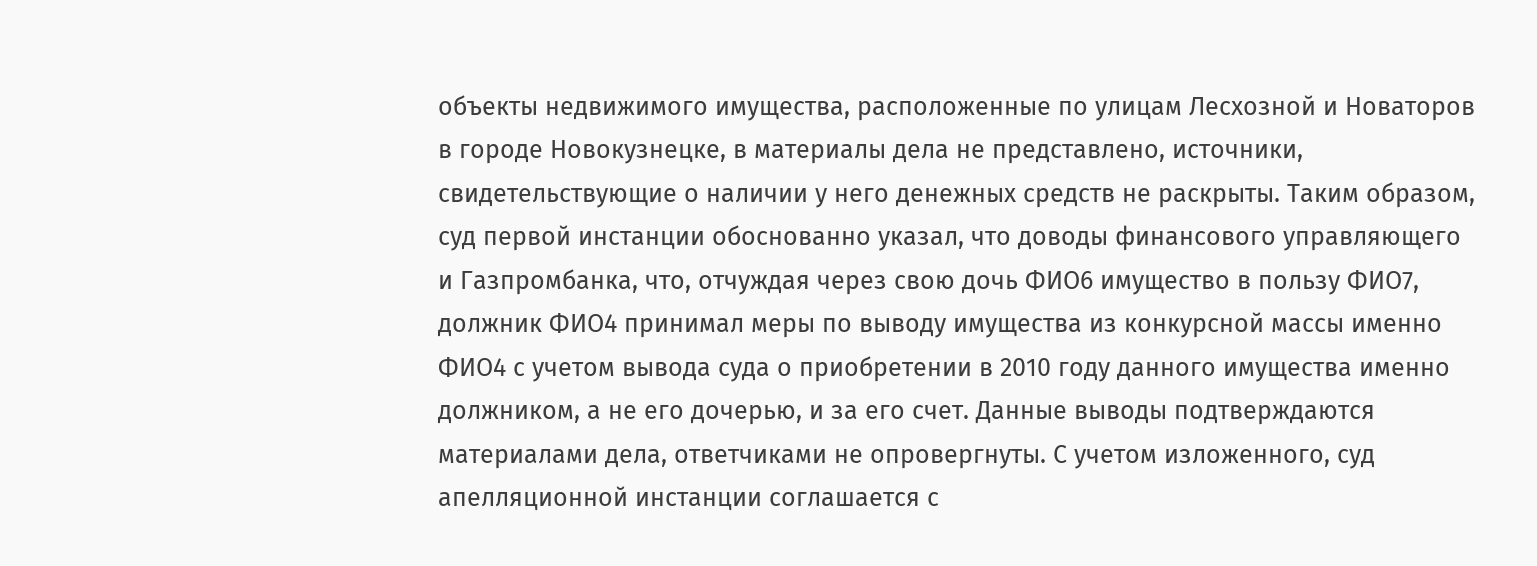объекты недвижимого имущества, расположенные по улицам Лесхозной и Новаторов в городе Новокузнецке, в материалы дела не представлено, источники, свидетельствующие о наличии у него денежных средств не раскрыты. Таким образом, суд первой инстанции обоснованно указал, что доводы финансового управляющего и Газпромбанка, что, отчуждая через свою дочь ФИО6 имущество в пользу ФИО7, должник ФИО4 принимал меры по выводу имущества из конкурсной массы именно ФИО4 с учетом вывода суда о приобретении в 2010 году данного имущества именно должником, а не его дочерью, и за его счет. Данные выводы подтверждаются материалами дела, ответчиками не опровергнуты. С учетом изложенного, суд апелляционной инстанции соглашается с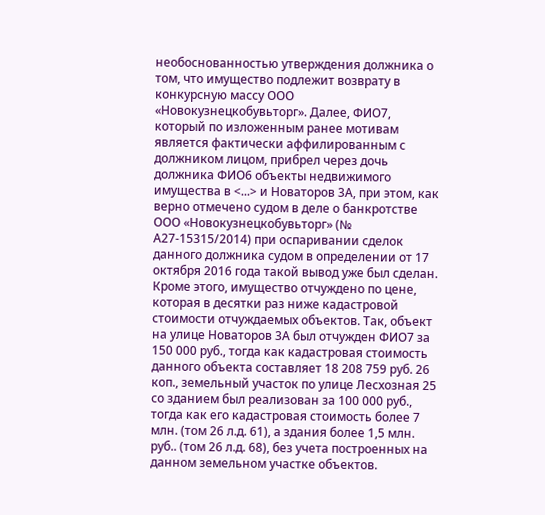необоснованностью утверждения должника о том, что имущество подлежит возврату в конкурсную массу ООО «Новокузнецкобувьторг». Далее, ФИО7, который по изложенным ранее мотивам является фактически аффилированным с должником лицом, прибрел через дочь должника ФИО6 объекты недвижимого имущества в <...> и Новаторов 3А, при этом, как верно отмечено судом в деле о банкротстве ООО «Новокузнецкобувьторг» (№ А27-15315/2014) при оспаривании сделок данного должника судом в определении от 17 октября 2016 года такой вывод уже был сделан. Кроме этого, имущество отчуждено по цене, которая в десятки раз ниже кадастровой стоимости отчуждаемых объектов. Так, объект на улице Новаторов 3А был отчужден ФИО7 за 150 000 руб., тогда как кадастровая стоимость данного объекта составляет 18 208 759 руб. 26 коп., земельный участок по улице Лесхозная 25 со зданием был реализован за 100 000 руб., тогда как его кадастровая стоимость более 7 млн. (том 26 л.д. 61), а здания более 1,5 млн. руб.. (том 26 л.д. 68), без учета построенных на данном земельном участке объектов.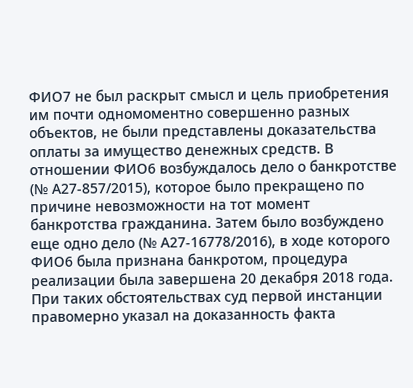ФИО7 не был раскрыт смысл и цель приобретения им почти одномоментно совершенно разных объектов, не были представлены доказательства оплаты за имущество денежных средств. В отношении ФИО6 возбуждалось дело о банкротстве (№ А27-857/2015), которое было прекращено по причине невозможности на тот момент банкротства гражданина. Затем было возбуждено еще одно дело (№ А27-16778/2016), в ходе которого ФИО6 была признана банкротом, процедура реализации была завершена 20 декабря 2018 года. При таких обстоятельствах суд первой инстанции правомерно указал на доказанность факта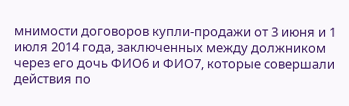мнимости договоров купли-продажи от 3 июня и 1 июля 2014 года, заключенных между должником через его дочь ФИО6 и ФИО7, которые совершали действия по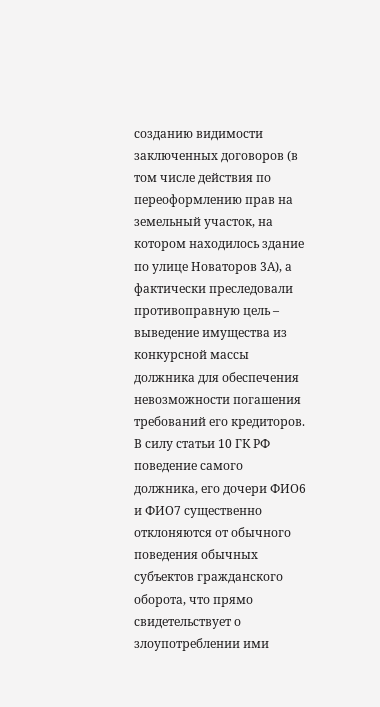созданию видимости заключенных договоров (в том числе действия по переоформлению прав на земельный участок, на котором находилось здание по улице Новаторов 3А), а фактически преследовали противоправную цель – выведение имущества из конкурсной массы должника для обеспечения невозможности погашения требований его кредиторов. В силу статьи 10 ГК РФ поведение самого должника, его дочери ФИО6 и ФИО7 существенно отклоняются от обычного поведения обычных субъектов гражданского оборота, что прямо свидетельствует о злоупотреблении ими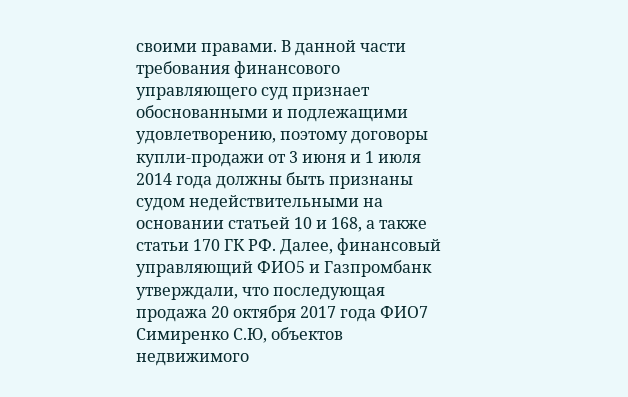своими правами. В данной части требования финансового управляющего суд признает обоснованными и подлежащими удовлетворению, поэтому договоры купли-продажи от 3 июня и 1 июля 2014 года должны быть признаны судом недействительными на основании статьей 10 и 168, а также статьи 170 ГК РФ. Далее, финансовый управляющий ФИО5 и Газпромбанк утверждали, что последующая продажа 20 октября 2017 года ФИО7 Симиренко С.Ю, объектов недвижимого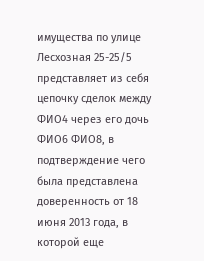имущества по улице Лесхозная 25-25/5 представляет из себя цепочку сделок между ФИО4 через его дочь ФИО6 ФИО8, в подтверждение чего была представлена доверенность от 18 июня 2013 года, в которой еще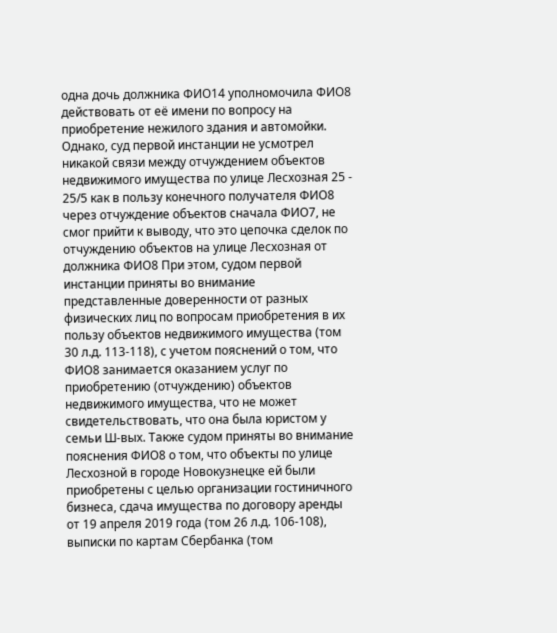одна дочь должника ФИО14 уполномочила ФИО8 действовать от её имени по вопросу на приобретение нежилого здания и автомойки. Однако, суд первой инстанции не усмотрел никакой связи между отчуждением объектов недвижимого имущества по улице Лесхозная 25 - 25/5 как в пользу конечного получателя ФИО8 через отчуждение объектов сначала ФИО7, не смог прийти к выводу, что это цепочка сделок по отчуждению объектов на улице Лесхозная от должника ФИО8 При этом, судом первой инстанции приняты во внимание представленные доверенности от разных физических лиц по вопросам приобретения в их пользу объектов недвижимого имущества (том 30 л.д. 113-118), с учетом пояснений о том, что ФИО8 занимается оказанием услуг по приобретению (отчуждению) объектов недвижимого имущества, что не может свидетельствовать, что она была юристом у семьи Ш-вых. Также судом приняты во внимание пояснения ФИО8 о том, что объекты по улице Лесхозной в городе Новокузнецке ей были приобретены с целью организации гостиничного бизнеса, сдача имущества по договору аренды от 19 апреля 2019 года (том 26 л.д. 106-108), выписки по картам Сбербанка (том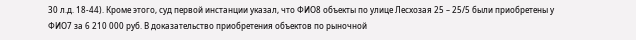30 л.д. 18-44). Кроме этого, суд первой инстанции указал, что ФИО8 объекты по улице Лесхозая 25 – 25/5 были приобретены у ФИО7 за 6 210 000 руб. В доказательство приобретения объектов по рыночной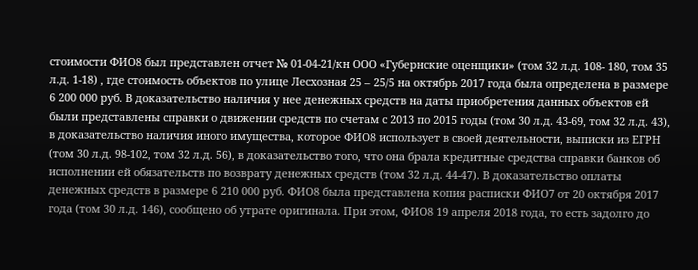стоимости ФИО8 был представлен отчет № 01-04-21/кн ООО «Губернские оценщики» (том 32 л.д. 108- 180, том 35 л.д. 1-18) , где стоимость объектов по улице Лесхозная 25 – 25/5 на октябрь 2017 года была определена в размере 6 200 000 руб. В доказательство наличия у нее денежных средств на даты приобретения данных объектов ей были представлены справки о движении средств по счетам с 2013 по 2015 годы (том 30 л.д. 43-69, том 32 л.д. 43), в доказательство наличия иного имущества, которое ФИО8 использует в своей деятельности, выписки из ЕГРН (том 30 л.д. 98-102, том 32 л.д. 56), в доказательство того, что она брала кредитные средства справки банков об исполнении ей обязательств по возврату денежных средств (том 32 л.д. 44-47). В доказательство оплаты денежных средств в размере 6 210 000 руб. ФИО8 была представлена копия расписки ФИО7 от 20 октября 2017 года (том 30 л.д. 146), сообщено об утрате оригинала. При этом, ФИО8 19 апреля 2018 года, то есть задолго до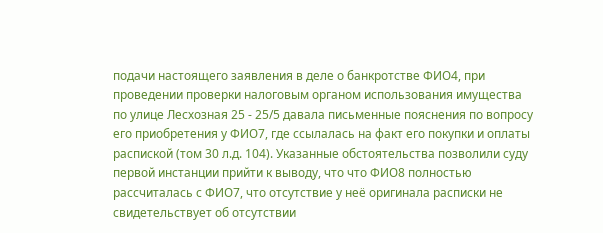подачи настоящего заявления в деле о банкротстве ФИО4, при проведении проверки налоговым органом использования имущества по улице Лесхозная 25 - 25/5 давала письменные пояснения по вопросу его приобретения у ФИО7, где ссылалась на факт его покупки и оплаты распиской (том 30 л.д. 104). Указанные обстоятельства позволили суду первой инстанции прийти к выводу, что что ФИО8 полностью рассчиталась с ФИО7, что отсутствие у неё оригинала расписки не свидетельствует об отсутствии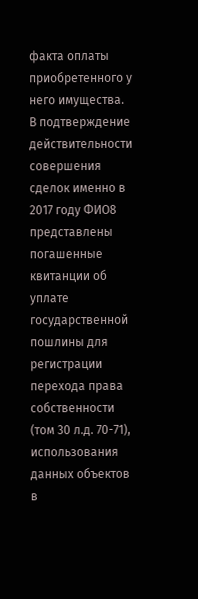факта оплаты приобретенного у него имущества. В подтверждение действительности совершения сделок именно в 2017 году ФИО8 представлены погашенные квитанции об уплате государственной пошлины для регистрации перехода права собственности (том 30 л.д. 70-71), использования данных объектов в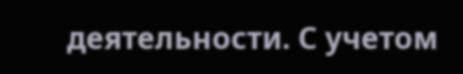деятельности. С учетом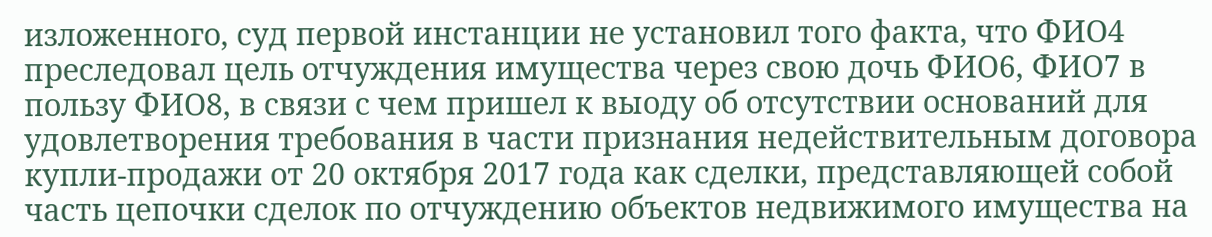изложенного, суд первой инстанции не установил того факта, что ФИО4 преследовал цель отчуждения имущества через свою дочь ФИО6, ФИО7 в пользу ФИО8, в связи с чем пришел к выоду об отсутствии оснований для удовлетворения требования в части признания недействительным договора купли-продажи от 20 октября 2017 года как сделки, представляющей собой часть цепочки сделок по отчуждению объектов недвижимого имущества на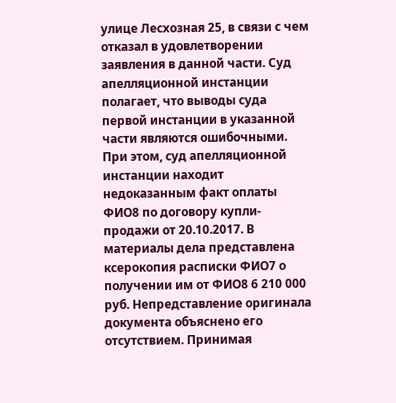улице Лесхозная 25, в связи с чем отказал в удовлетворении заявления в данной части. Суд апелляционной инстанции полагает, что выводы суда первой инстанции в указанной части являются ошибочными. При этом, суд апелляционной инстанции находит недоказанным факт оплаты ФИО8 по договору купли-продажи от 20.10.2017. В материалы дела представлена ксерокопия расписки ФИО7 о получении им от ФИО8 6 210 000 руб. Непредставление оригинала документа объяснено его отсутствием. Принимая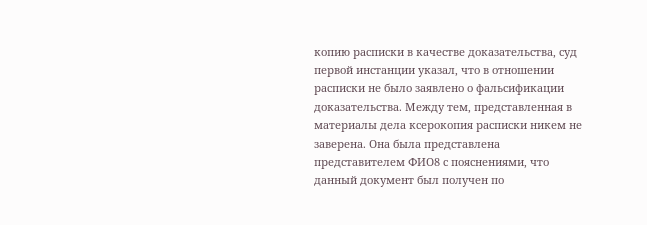копию расписки в качестве доказательства, суд первой инстанции указал, что в отношении расписки не было заявлено о фальсификации доказательства. Между тем, представленная в материалы дела ксерокопия расписки никем не заверена. Она была представлена представителем ФИО8 с пояснениями, что данный документ был получен по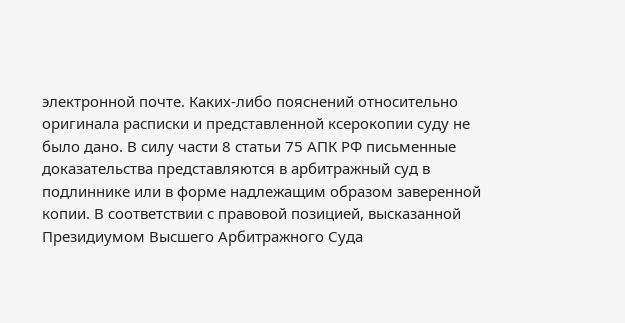электронной почте. Каких-либо пояснений относительно оригинала расписки и представленной ксерокопии суду не было дано. В силу части 8 статьи 75 АПК РФ письменные доказательства представляются в арбитражный суд в подлиннике или в форме надлежащим образом заверенной копии. В соответствии с правовой позицией, высказанной Президиумом Высшего Арбитражного Суда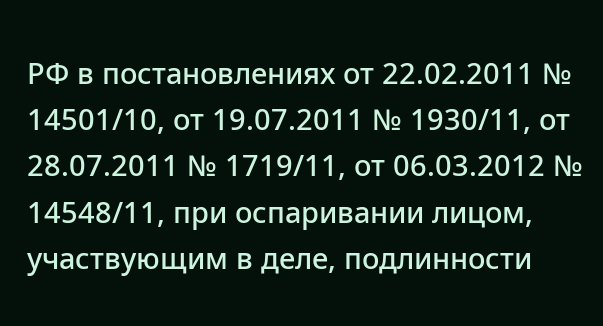РФ в постановлениях от 22.02.2011 № 14501/10, от 19.07.2011 № 1930/11, от 28.07.2011 № 1719/11, от 06.03.2012 № 14548/11, при оспаривании лицом, участвующим в деле, подлинности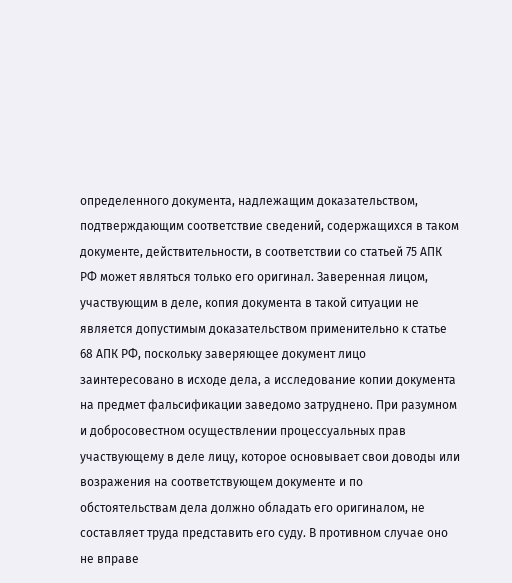определенного документа, надлежащим доказательством, подтверждающим соответствие сведений, содержащихся в таком документе, действительности, в соответствии со статьей 75 АПК РФ может являться только его оригинал. Заверенная лицом, участвующим в деле, копия документа в такой ситуации не является допустимым доказательством применительно к статье 68 АПК РФ, поскольку заверяющее документ лицо заинтересовано в исходе дела, а исследование копии документа на предмет фальсификации заведомо затруднено. При разумном и добросовестном осуществлении процессуальных прав участвующему в деле лицу, которое основывает свои доводы или возражения на соответствующем документе и по обстоятельствам дела должно обладать его оригиналом, не составляет труда представить его суду. В противном случае оно не вправе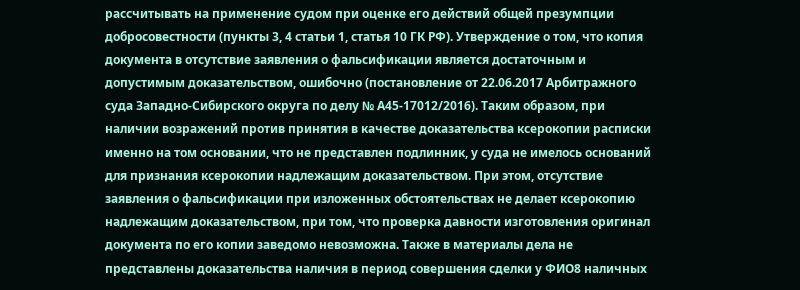рассчитывать на применение судом при оценке его действий общей презумпции добросовестности (пункты 3, 4 статьи 1, статья 10 ГК РФ). Утверждение о том, что копия документа в отсутствие заявления о фальсификации является достаточным и допустимым доказательством, ошибочно (постановление от 22.06.2017 Арбитражного суда Западно-Сибирского округа по делу № А45-17012/2016). Таким образом, при наличии возражений против принятия в качестве доказательства ксерокопии расписки именно на том основании, что не представлен подлинник, у суда не имелось оснований для признания ксерокопии надлежащим доказательством. При этом, отсутствие заявления о фальсификации при изложенных обстоятельствах не делает ксерокопию надлежащим доказательством, при том, что проверка давности изготовления оригинал документа по его копии заведомо невозможна. Также в материалы дела не представлены доказательства наличия в период совершения сделки у ФИО8 наличных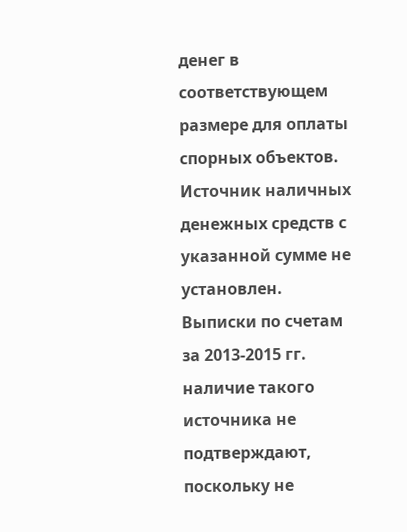денег в соответствующем размере для оплаты спорных объектов. Источник наличных денежных средств с указанной сумме не установлен. Выписки по счетам за 2013-2015 гг. наличие такого источника не подтверждают, поскольку не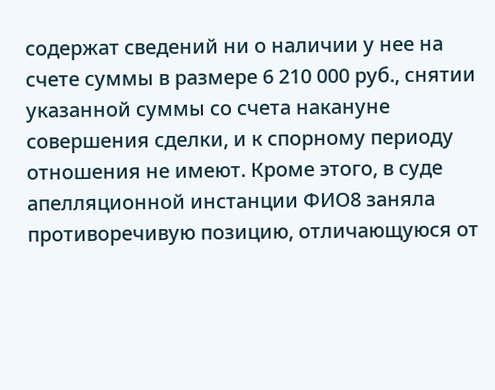содержат сведений ни о наличии у нее на счете суммы в размере 6 210 000 руб., снятии указанной суммы со счета накануне совершения сделки, и к спорному периоду отношения не имеют. Кроме этого, в суде апелляционной инстанции ФИО8 заняла противоречивую позицию, отличающуюся от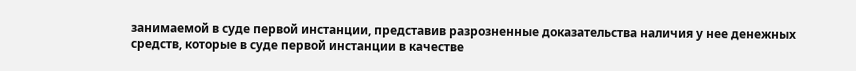занимаемой в суде первой инстанции, представив разрозненные доказательства наличия у нее денежных средств, которые в суде первой инстанции в качестве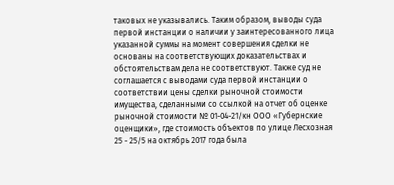таковых не указывались. Таким образом, выводы суда первой инстанции о наличии у заинтересованного лица указанной суммы на момент совершения сделки не основаны на соответствующих доказательствах и обстоятельствам дела не соответствуют. Также суд не соглашается с выводами суда первой инстанции о соответствии цены сделки рыночной стоимости имущества, сделанными со ссылкой на отчет об оценке рыночной стоимости № 01-04-21/кн ООО «Губернские оценщики», где стоимость объектов по улице Лесхозная 25 - 25/5 на октябрь 2017 года была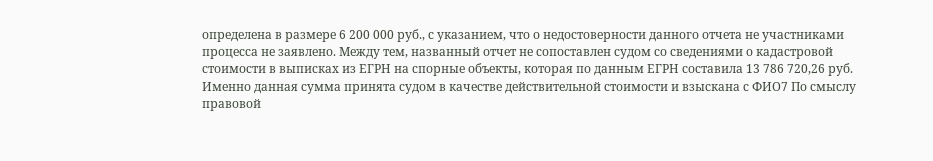определена в размере 6 200 000 руб., с указанием, что о недостоверности данного отчета не участниками процесса не заявлено. Между тем, названный отчет не сопоставлен судом со сведениями о кадастровой стоимости в выписках из ЕГРН на спорные объекты, которая по данным ЕГРН составила 13 786 720,26 руб. Именно данная сумма принята судом в качестве действительной стоимости и взыскана с ФИО7 По смыслу правовой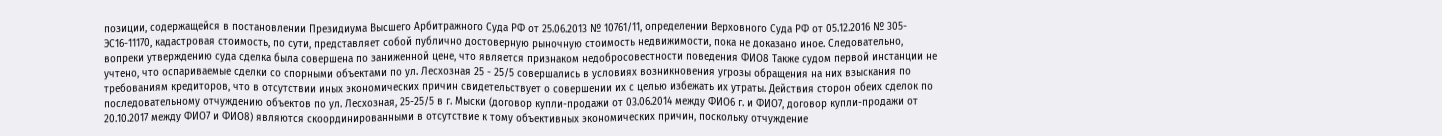позиции, содержащейся в постановлении Президиума Высшего Арбитражного Суда РФ от 25.06.2013 № 10761/11, определении Верховного Суда РФ от 05.12.2016 № 305-ЭС16-11170, кадастровая стоимость, по сути, представляет собой публично достоверную рыночную стоимость недвижимости, пока не доказано иное. Следовательно, вопреки утверждению суда сделка была совершена по заниженной цене, что является признаком недобросовестности поведения ФИО8 Также судом первой инстанции не учтено, что оспариваемые сделки со спорными объектами по ул. Лесхозная 25 - 25/5 совершались в условиях возникновения угрозы обращения на них взыскания по требованиям кредиторов, что в отсутствии иных экономических причин свидетельствует о совершении их с целью избежать их утраты. Действия сторон обеих сделок по последовательному отчуждению объектов по ул. Лесхозная, 25-25/5 в г. Мыски (договор купли-продажи от 03.06.2014 между ФИО6 г. и ФИО7, договор купли-продажи от 20.10.2017 между ФИО7 и ФИО8) являются скоординированными в отсутствие к тому объективных экономических причин, поскольку отчуждение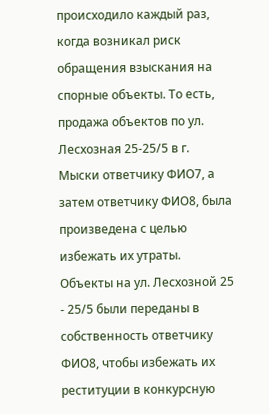происходило каждый раз, когда возникал риск обращения взыскания на спорные объекты. То есть, продажа объектов по ул. Лесхозная 25-25/5 в г. Мыски ответчику ФИО7, а затем ответчику ФИО8, была произведена с целью избежать их утраты. Объекты на ул. Лесхозной 25 - 25/5 были переданы в собственность ответчику ФИО8, чтобы избежать их реституции в конкурсную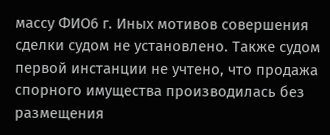массу ФИО6 г. Иных мотивов совершения сделки судом не установлено. Также судом первой инстанции не учтено, что продажа спорного имущества производилась без размещения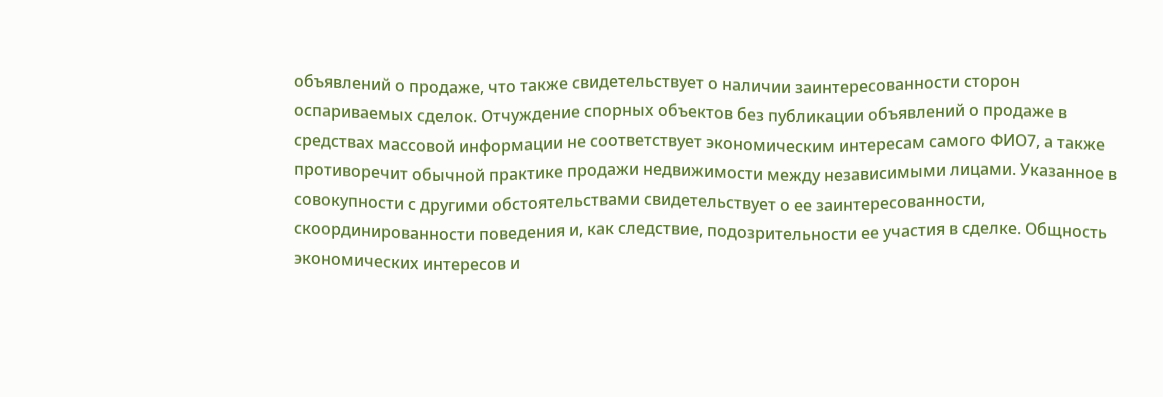объявлений о продаже, что также свидетельствует о наличии заинтересованности сторон оспариваемых сделок. Отчуждение спорных объектов без публикации объявлений о продаже в средствах массовой информации не соответствует экономическим интересам самого ФИО7, а также противоречит обычной практике продажи недвижимости между независимыми лицами. Указанное в совокупности с другими обстоятельствами свидетельствует о ее заинтересованности, скоординированности поведения и, как следствие, подозрительности ее участия в сделке. Общность экономических интересов и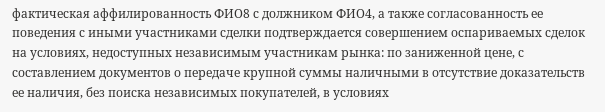фактическая аффилированность ФИО8 с должником ФИО4, а также согласованность ее поведения с иными участниками сделки подтверждается совершением оспариваемых сделок на условиях, недоступных независимым участникам рынка: по заниженной цене, с составлением документов о передаче крупной суммы наличными в отсутствие доказательств ее наличия, без поиска независимых покупателей, в условиях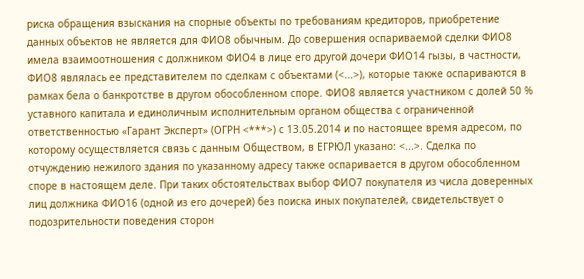риска обращения взыскания на спорные объекты по требованиям кредиторов, приобретение данных объектов не является для ФИО8 обычным. До совершения оспариваемой сделки ФИО8 имела взаимоотношения с должником ФИО4 в лице его другой дочери ФИО14 гызы, в частности, ФИО8 являлась ее представителем по сделкам с объектами (<...>), которые также оспариваются в рамках бела о банкротстве в другом обособленном споре. ФИО8 является участником с долей 50 % уставного капитала и единоличным исполнительным органом общества с ограниченной ответственностью «Гарант Эксперт» (ОГРН <***>) с 13.05.2014 и по настоящее время адресом, по которому осуществляется связь с данным Обществом, в ЕГРЮЛ указано: <...>. Сделка по отчуждению нежилого здания по указанному адресу также оспаривается в другом обособленном споре в настоящем деле. При таких обстоятельствах выбор ФИО7 покупателя из числа доверенных лиц должника ФИО16 (одной из его дочерей) без поиска иных покупателей, свидетельствует о подозрительности поведения сторон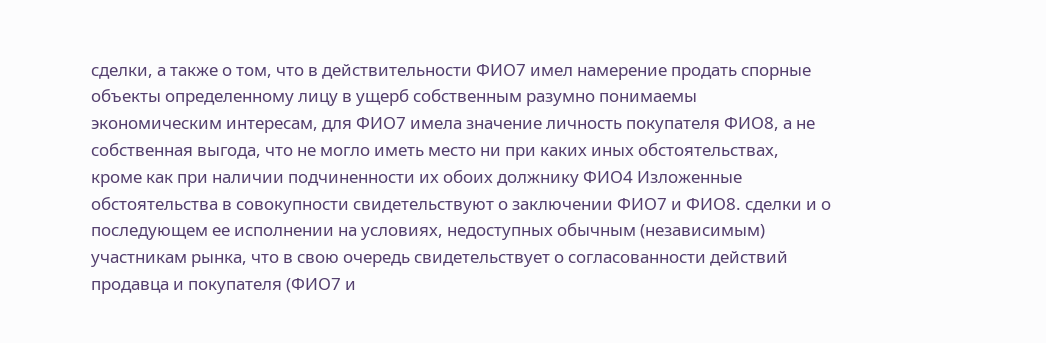сделки, а также о том, что в действительности ФИО7 имел намерение продать спорные объекты определенному лицу в ущерб собственным разумно понимаемы экономическим интересам, для ФИО7 имела значение личность покупателя ФИО8, а не собственная выгода, что не могло иметь место ни при каких иных обстоятельствах, кроме как при наличии подчиненности их обоих должнику ФИО4 Изложенные обстоятельства в совокупности свидетельствуют о заключении ФИО7 и ФИО8. сделки и о последующем ее исполнении на условиях, недоступных обычным (независимым) участникам рынка, что в свою очередь свидетельствует о согласованности действий продавца и покупателя (ФИО7 и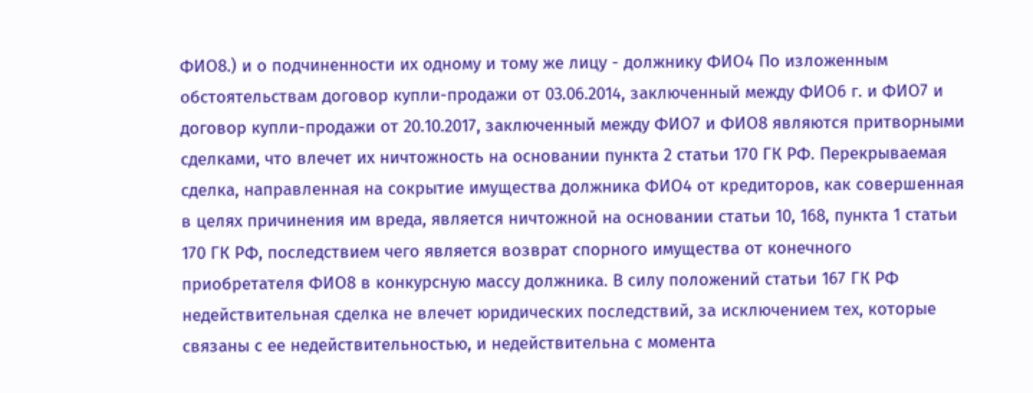ФИО8.) и о подчиненности их одному и тому же лицу - должнику ФИО4 По изложенным обстоятельствам договор купли-продажи от 03.06.2014, заключенный между ФИО6 г. и ФИО7 и договор купли-продажи от 20.10.2017, заключенный между ФИО7 и ФИО8 являются притворными сделками, что влечет их ничтожность на основании пункта 2 статьи 170 ГК РФ. Перекрываемая сделка, направленная на сокрытие имущества должника ФИО4 от кредиторов, как совершенная в целях причинения им вреда, является ничтожной на основании статьи 10, 168, пункта 1 статьи 170 ГК РФ, последствием чего является возврат спорного имущества от конечного приобретателя ФИО8 в конкурсную массу должника. В силу положений статьи 167 ГК РФ недействительная сделка не влечет юридических последствий, за исключением тех, которые связаны с ее недействительностью, и недействительна с момента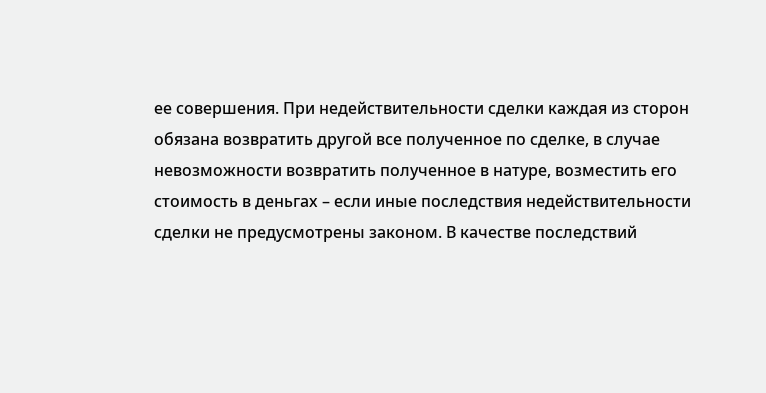ее совершения. При недействительности сделки каждая из сторон обязана возвратить другой все полученное по сделке, в случае невозможности возвратить полученное в натуре, возместить его стоимость в деньгах – если иные последствия недействительности сделки не предусмотрены законом. В качестве последствий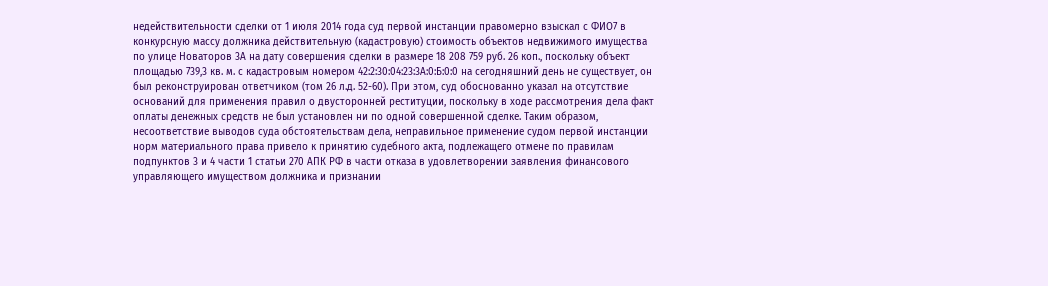недействительности сделки от 1 июля 2014 года суд первой инстанции правомерно взыскал с ФИО7 в конкурсную массу должника действительную (кадастровую) стоимость объектов недвижимого имущества по улице Новаторов 3А на дату совершения сделки в размере 18 208 759 руб. 26 коп., поскольку объект площадью 739,3 кв. м. с кадастровым номером 42:2:30:04:23:3А:0:Б:0:0 на сегодняшний день не существует, он был реконструирован ответчиком (том 26 л.д. 52-60). При этом, суд обоснованно указал на отсутствие оснований для применения правил о двусторонней реституции, поскольку в ходе рассмотрения дела факт оплаты денежных средств не был установлен ни по одной совершенной сделке. Таким образом, несоответствие выводов суда обстоятельствам дела, неправильное применение судом первой инстанции норм материального права привело к принятию судебного акта, подлежащего отмене по правилам подпунктов 3 и 4 части 1 статьи 270 АПК РФ в части отказа в удовлетворении заявления финансового управляющего имуществом должника и признании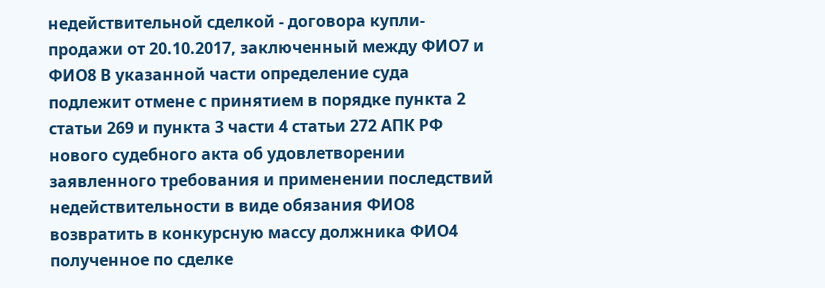недействительной сделкой - договора купли-продажи от 20.10.2017, заключенный между ФИО7 и ФИО8 В указанной части определение суда подлежит отмене с принятием в порядке пункта 2 статьи 269 и пункта 3 части 4 статьи 272 АПК РФ нового судебного акта об удовлетворении заявленного требования и применении последствий недействительности в виде обязания ФИО8 возвратить в конкурсную массу должника ФИО4 полученное по сделке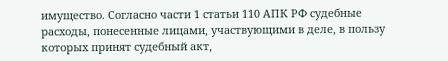имущество. Согласно части 1 статьи 110 АПК РФ судебные расходы, понесенные лицами, участвующими в деле, в пользу которых принят судебный акт,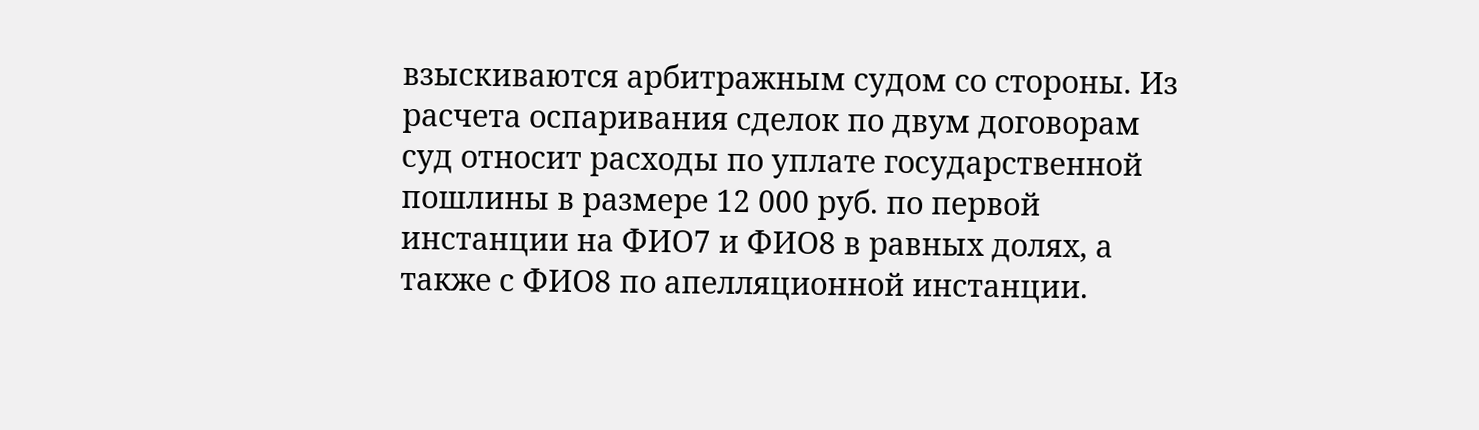взыскиваются арбитражным судом со стороны. Из расчета оспаривания сделок по двум договорам суд относит расходы по уплате государственной пошлины в размере 12 000 руб. по первой инстанции на ФИО7 и ФИО8 в равных долях, а также с ФИО8 по апелляционной инстанции.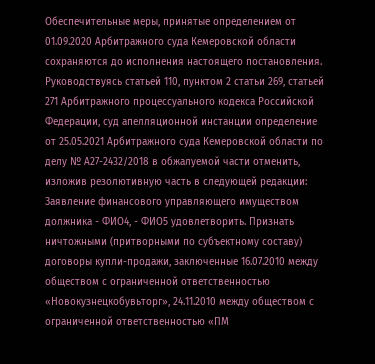Обеспечительные меры, принятые определением от 01.09.2020 Арбитражного суда Кемеровской области сохраняются до исполнения настоящего постановления. Руководствуясь статьей 110, пунктом 2 статьи 269, статьей 271 Арбитражного процессуального кодекса Российской Федерации, суд апелляционной инстанции определение от 25.05.2021 Арбитражного суда Кемеровской области по делу № А27-2432/2018 в обжалуемой части отменить, изложив резолютивную часть в следующей редакции: Заявление финансового управляющего имуществом должника - ФИО4, - ФИО5 удовлетворить. Признать ничтожными (притворными по субъектному составу) договоры купли-продажи, заключенные 16.07.2010 между обществом с ограниченной ответственностью «Новокузнецкобувьторг», 24.11.2010 между обществом с ограниченной ответственностью «ПМ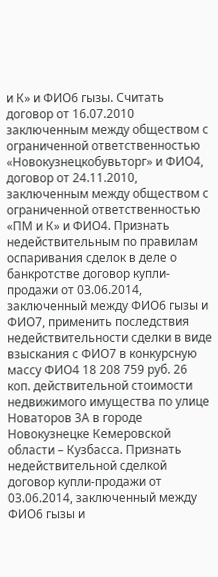и К» и ФИО6 гызы. Считать договор от 16.07.2010 заключенным между обществом с ограниченной ответственностью «Новокузнецкобувьторг» и ФИО4, договор от 24.11.2010, заключенным между обществом с ограниченной ответственностью «ПМ и К» и ФИО4. Признать недействительным по правилам оспаривания сделок в деле о банкротстве договор купли-продажи от 03.06.2014, заключенный между ФИО6 гызы и ФИО7, применить последствия недействительности сделки в виде взыскания с ФИО7 в конкурсную массу ФИО4 18 208 759 руб. 26 коп. действительной стоимости недвижимого имущества по улице Новаторов 3А в городе Новокузнецке Кемеровской области – Кузбасса. Признать недействительной сделкой договор купли-продажи от 03.06.2014, заключенный между ФИО6 гызы и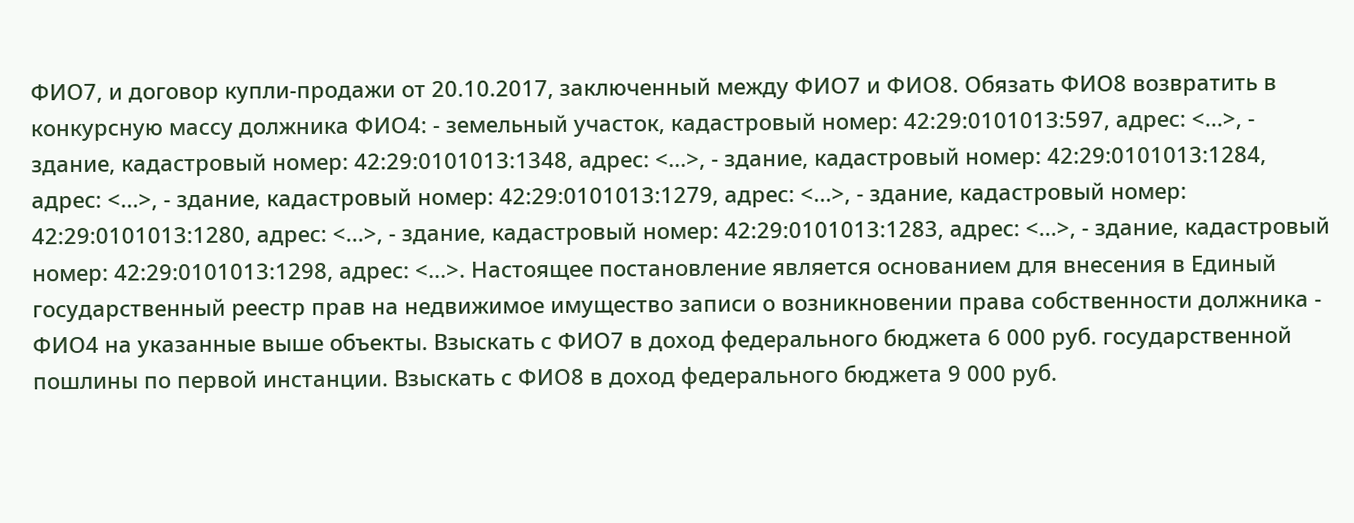ФИО7, и договор купли-продажи от 20.10.2017, заключенный между ФИО7 и ФИО8. Обязать ФИО8 возвратить в конкурсную массу должника ФИО4: - земельный участок, кадастровый номер: 42:29:0101013:597, адрес: <...>, - здание, кадастровый номер: 42:29:0101013:1348, адрес: <...>, - здание, кадастровый номер: 42:29:0101013:1284, адрес: <...>, - здание, кадастровый номер: 42:29:0101013:1279, адрес: <...>, - здание, кадастровый номер: 42:29:0101013:1280, адрес: <...>, - здание, кадастровый номер: 42:29:0101013:1283, адрес: <...>, - здание, кадастровый номер: 42:29:0101013:1298, адрес: <...>. Настоящее постановление является основанием для внесения в Единый государственный реестр прав на недвижимое имущество записи о возникновении права собственности должника - ФИО4 на указанные выше объекты. Взыскать с ФИО7 в доход федерального бюджета 6 000 руб. государственной пошлины по первой инстанции. Взыскать с ФИО8 в доход федерального бюджета 9 000 руб.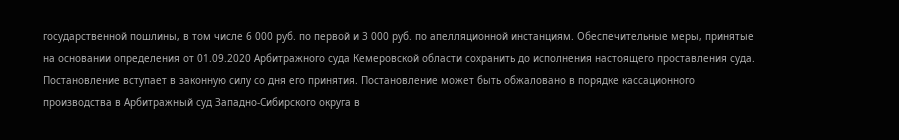государственной пошлины, в том числе 6 000 руб. по первой и 3 000 руб. по апелляционной инстанциям. Обеспечительные меры, принятые на основании определения от 01.09.2020 Арбитражного суда Кемеровской области сохранить до исполнения настоящего проставления суда. Постановление вступает в законную силу со дня его принятия. Постановление может быть обжаловано в порядке кассационного производства в Арбитражный суд Западно-Сибирского округа в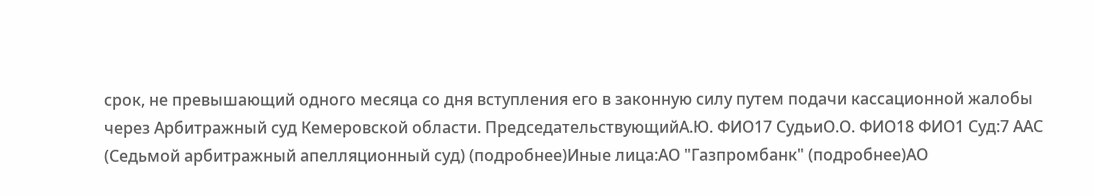срок, не превышающий одного месяца со дня вступления его в законную силу путем подачи кассационной жалобы через Арбитражный суд Кемеровской области. ПредседательствующийА.Ю. ФИО17 СудьиО.О. ФИО18 ФИО1 Суд:7 ААС (Седьмой арбитражный апелляционный суд) (подробнее)Иные лица:АО "Газпромбанк" (подробнее)АО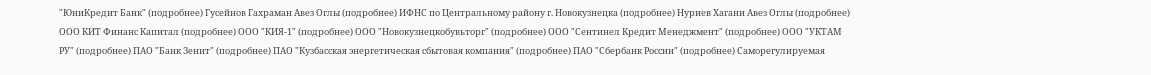"ЮниКредит Банк" (подробнее) Гусейнов Гахраман Авез Оглы (подробнее) ИФНС по Центральному району г. Новокузнецка (подробнее) Нуриев Хагани Авез Оглы (подробнее) ООО КИТ Финанс Капитал (подробнее) ООО "КИЯ-1" (подробнее) ООО "Новокузнецкобувьторг" (подробнее) ООО "Сентинел Кредит Менеджмент" (подробнее) ООО "УКТАМ РУ" (подробнее) ПАО "Банк Зенит" (подробнее) ПАО "Кузбасская энергетическая сбытовая компания" (подробнее) ПАО "Сбербанк России" (подробнее) Саморегулируемая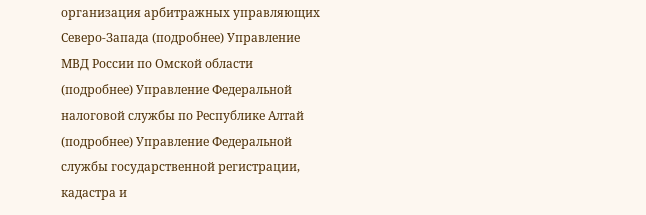организация арбитражных управляющих Северо-Запада (подробнее) Управление МВД России по Омской области (подробнее) Управление Федеральной налоговой службы по Республике Алтай (подробнее) Управление Федеральной службы государственной регистрации, кадастра и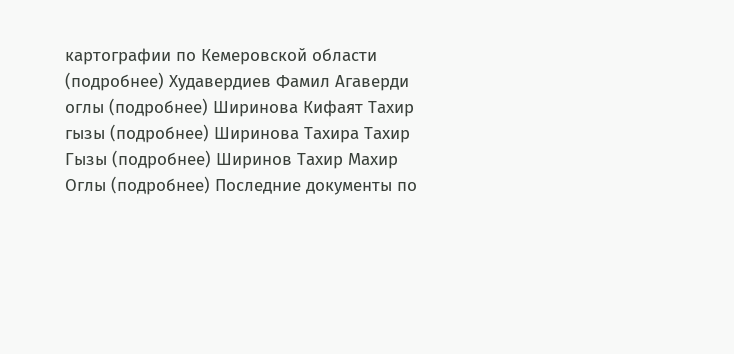картографии по Кемеровской области (подробнее) Худавердиев Фамил Агаверди оглы (подробнее) Ширинова Кифаят Тахир гызы (подробнее) Ширинова Тахира Тахир Гызы (подробнее) Ширинов Тахир Махир Оглы (подробнее) Последние документы по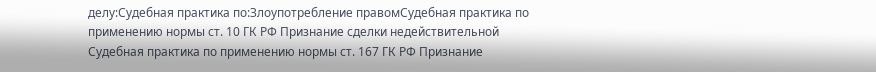делу:Судебная практика по:Злоупотребление правомСудебная практика по применению нормы ст. 10 ГК РФ Признание сделки недействительной Судебная практика по применению нормы ст. 167 ГК РФ Признание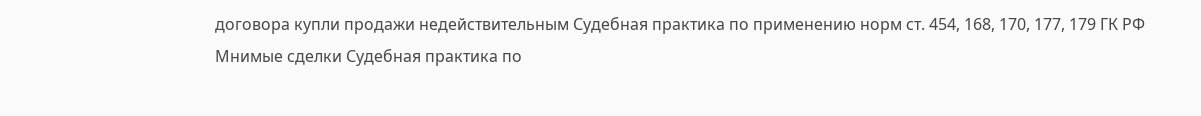договора купли продажи недействительным Судебная практика по применению норм ст. 454, 168, 170, 177, 179 ГК РФ
Мнимые сделки Судебная практика по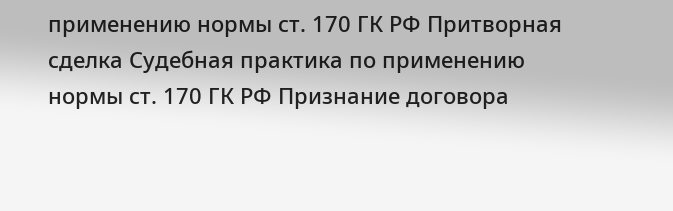применению нормы ст. 170 ГК РФ Притворная сделка Судебная практика по применению нормы ст. 170 ГК РФ Признание договора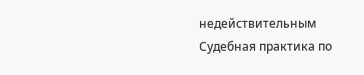недействительным Судебная практика по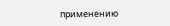применению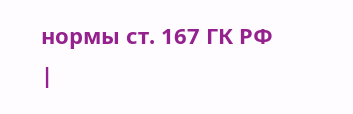нормы ст. 167 ГК РФ |